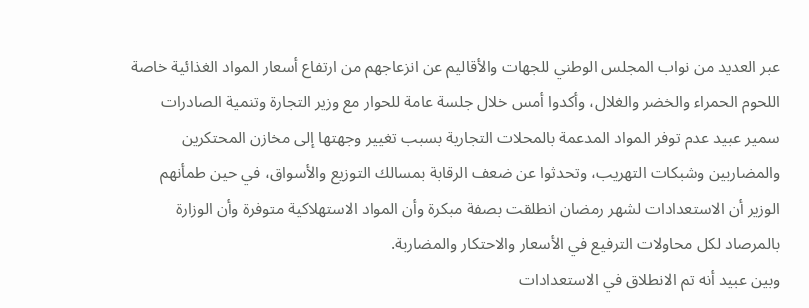عبر العديد من نواب المجلس الوطني للجهات والأقاليم عن انزعاجهم من ارتفاع أسعار المواد الغذائية خاصة اللحوم الحمراء والخضر والغلال، وأكدوا أمس خلال جلسة عامة للحوار مع وزير التجارة وتنمية الصادرات سمير عبيد عدم توفر المواد المدعمة بالمحلات التجارية بسبب تغيير وجهتها إلى مخازن المحتكرين والمضاربين وشبكات التهريب، وتحدثوا عن ضعف الرقابة بمسالك التوزيع والأسواق، في حين طمأنهم الوزير أن الاستعدادات لشهر رمضان انطلقت بصفة مبكرة وأن المواد الاستهلاكية متوفرة وأن الوزارة بالمرصاد لكل محاولات الترفيع في الأسعار والاحتكار والمضاربة.
وبين عبيد أنه تم الانطلاق في الاستعدادات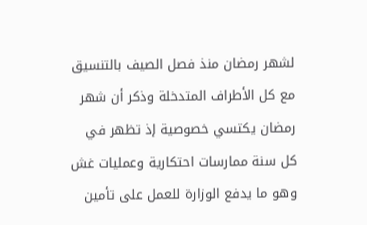لشهر رمضان منذ فصل الصيف بالتنسيق مع كل الأطراف المتدخلة وذكر أن شهر رمضان يكتسي خصوصية إذ تظهر في كل سنة ممارسات احتكارية وعمليات غش وهو ما يدفع الوزارة للعمل على تأمين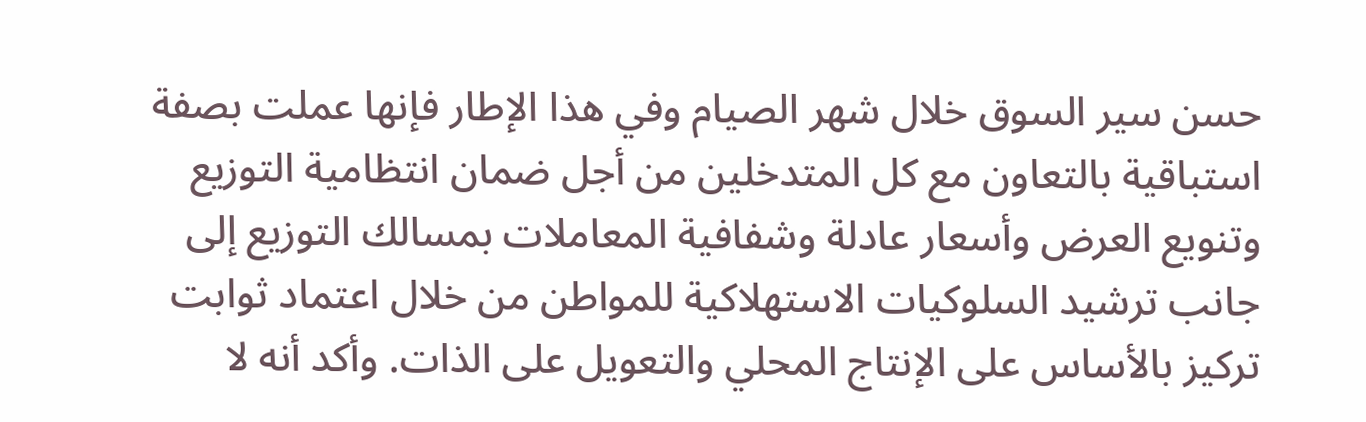حسن سير السوق خلال شهر الصيام وفي هذا الإطار فإنها عملت بصفة استباقية بالتعاون مع كل المتدخلين من أجل ضمان انتظامية التوزيع وتنويع العرض وأسعار عادلة وشفافية المعاملات بمسالك التوزيع إلى جانب ترشيد السلوكيات الاستهلاكية للمواطن من خلال اعتماد ثوابت تركيز بالأساس على الإنتاج المحلي والتعويل على الذات. وأكد أنه لا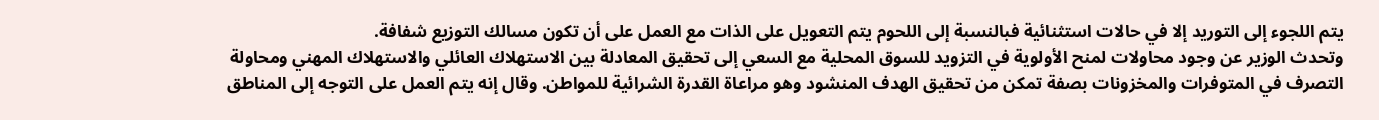يتم اللجوء إلى التوريد إلا في حالات استثنائية فبالنسبة إلى اللحوم يتم التعويل على الذات مع العمل على أن تكون مسالك التوزيع شفافة.
وتحدث الوزير عن وجود محاولات لمنح الأولوية في التزويد للسوق المحلية مع السعي إلى تحقيق المعادلة بين الاستهلاك العائلي والاستهلاك المهني ومحاولة التصرف في المتوفرات والمخزونات بصفة تمكن من تحقيق الهدف المنشود وهو مراعاة القدرة الشرائية للمواطن. وقال إنه يتم العمل على التوجه إلى المناطق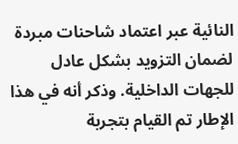النائية عبر اعتماد شاحنات مبردة لضمان التزويد بشكل عادل للجهات الداخلية. وذكر أنه في هذا الإطار تم القيام بتجربة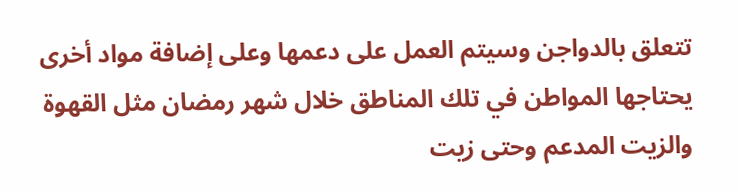تتعلق بالدواجن وسيتم العمل على دعمها وعلى إضافة مواد أخرى يحتاجها المواطن في تلك المناطق خلال شهر رمضان مثل القهوة والزيت المدعم وحتى زيت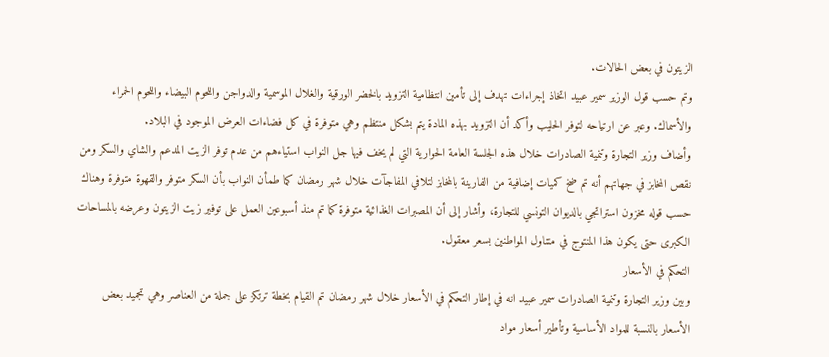الزيتون في بعض الحالات.
وتم حسب قول الوزير سمير عبيد اتخاذ إجراءات تهدف إلى تأمين انتظامية التزويد بالخضر الورقية والغلال الموسمية والدواجن واللحوم البيضاء واللحوم الحمراء والأسماك. وعبر عن ارتياحه لتوفر الحليب وأكد أن التزويد بهذه المادة يتم بشكل منتظم وهي متوفرة في كل فضاءات العرض الموجود في البلاد.
وأضاف وزير التجارة وتنمية الصادرات خلال هذه الجلسة العامة الحوارية التي لم يخف فيها جل النواب استياءهم من عدم توفر الزيت المدعم والشاي والسكر ومن نقص المخابز في جهاتهم أنه تم ضخ كميات إضافية من الفارينة بالمخابز لتلافي المفاجآت خلال شهر رمضان كما طمأن النواب بأن السكر متوفر والقهوة متوفرة وهناك حسب قوله مخزون استراتجي بالديوان التونسي للتجارة، وأشار إلى أن المصبرات الغذائية متوفرة كما تم منذ أسبوعين العمل على توفير زيت الزيتون وعرضه بالمساحات الكبرى حتى يكون هذا المنتوج في متناول المواطنين بسعر معقول.
التحكم في الأسعار
وبين وزير التجارة وتنمية الصادرات سمير عبيد انه في إطار التحكم في الأسعار خلال شهر رمضان تم القيام بخطة ترتكز على جملة من العناصر وهي تجميد بعض الأسعار بالنسبة للمواد الأساسية وتأطير أسعار مواد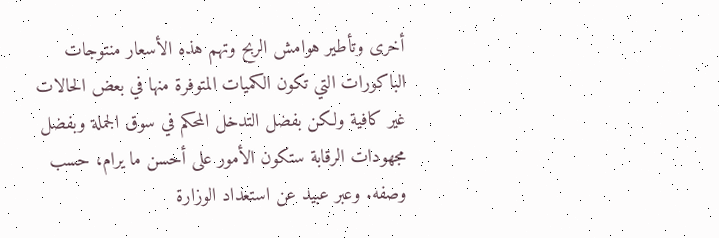أخرى وتأطير هوامش الربح وتهم هذه الأسعار منتوجات الباكورات التي تكون الكميات المتوفرة منها في بعض الحالات غير كافية ولكن بفضل التدخل المحكم في سوق الجملة وبفضل مجهودات الرقابة ستكون الأمور على أحسن ما يرام، حسب وصفه. وعبر عبيد عن استعداد الوزارة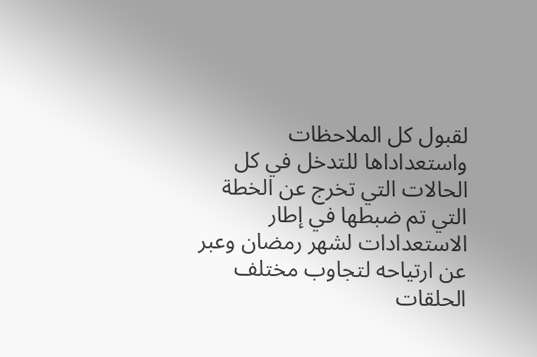لقبول كل الملاحظات واستعداداها للتدخل في كل الحالات التي تخرج عن الخطة التي تم ضبطها في إطار الاستعدادات لشهر رمضان وعبر عن ارتياحه لتجاوب مختلف الحلقات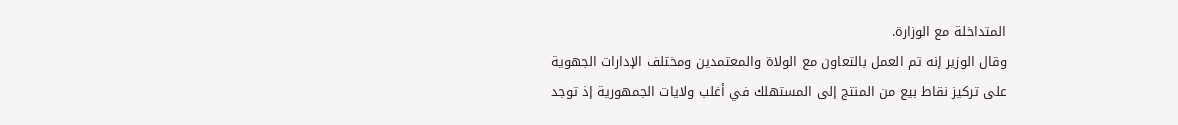المتداخلة مع الوزارة.
وقال الوزير إنه تم العمل بالتعاون مع الولاة والمعتمدين ومختلف الإدارات الجهوية على تركيز نقاط بيع من المنتج إلى المستهلك في أغلب ولايات الجمهورية إذ توجد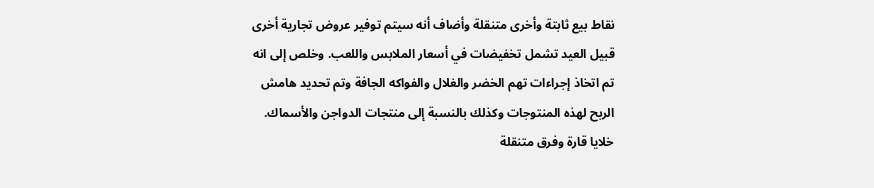نقاط بيع ثابتة وأخرى متنقلة وأضاف أنه سيتم توفير عروض تجارية أخرى قبيل العيد تشمل تخفيضات في أسعار الملابس واللعب. وخلص إلى انه تم اتخاذ إجراءات تهم الخضر والغلال والفواكه الجافة وتم تحديد هامش الربح لهذه المنتوجات وكذلك بالنسبة إلى منتجات الدواجن والأسماك.
خلايا قارة وفرق متنقلة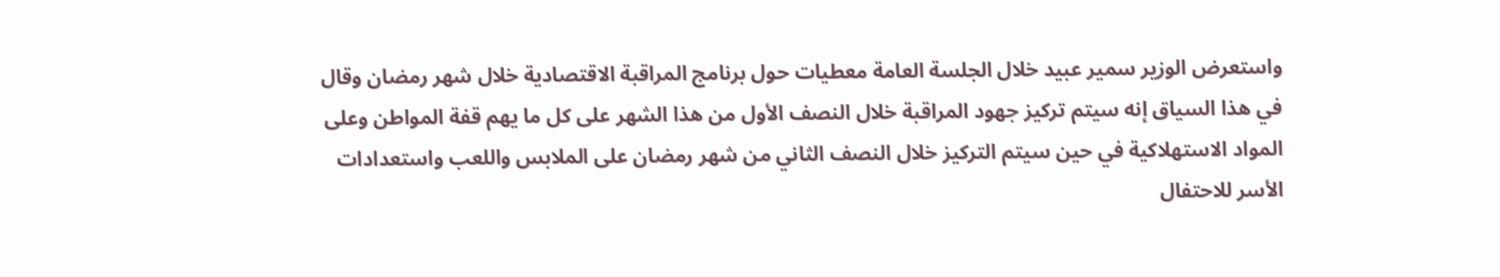واستعرض الوزير سمير عبيد خلال الجلسة العامة معطيات حول برنامج المراقبة الاقتصادية خلال شهر رمضان وقال في هذا السياق إنه سيتم تركيز جهود المراقبة خلال النصف الأول من هذا الشهر على كل ما يهم قفة المواطن وعلى المواد الاستهلاكية في حين سيتم التركيز خلال النصف الثاني من شهر رمضان على الملابس واللعب واستعدادات الأسر للاحتفال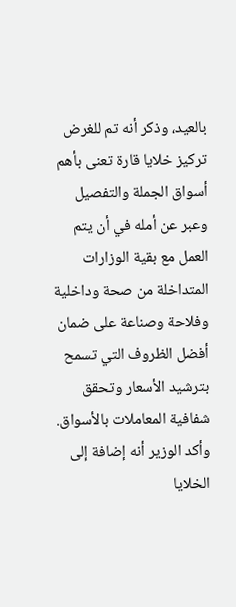بالعيد، وذكر أنه تم للغرض تركيز خلايا قارة تعنى بأهم أسواق الجملة والتفصيل وعبر عن أمله في أن يتم العمل مع بقية الوزارات المتداخلة من صحة وداخلية وفلاحة وصناعة على ضمان أفضل الظروف التي تسمح بترشيد الأسعار وتحقق شفافية المعاملات بالأسواق. وأكد الوزير أنه إضافة إلى الخلايا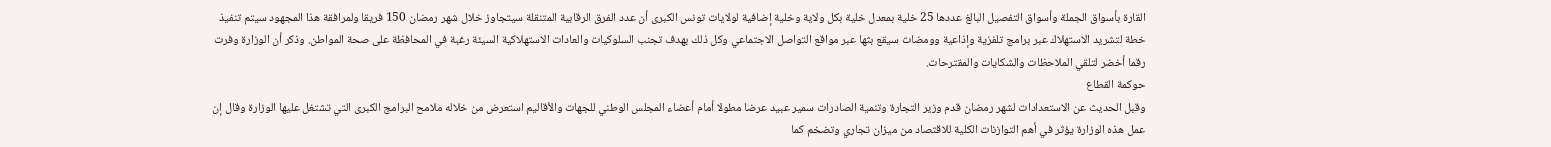القارة بأسواق الجملة وأسواق التفصيل البالغ عددها 25 خلية بمعدل خلية بكل ولاية وخلية إضافية لولايات تونس الكبرى أن عدد الفرق الرقابية المتنقلة سيتجاوز خلال شهر رمضان 150 فريقا ولمرافقة هذا المجهود سيتم تنفيذ خطة لتشريد الاستهلاك عبر برامج تلفزية وإذاعية وومضات سيقع بثها عبر مواقع التواصل الاجتماعي وكل ذلك بهدف تجنب السلوكيات والعادات الاستهلاكية السيئة رغبة في المحافظة على صحة المواطن. وذكر أن الوزارة وفرت رقما أخضر لتلقي الملاحظات والشكايات والمقترحات.
حوكمة القطاع
وقبل الحديث عن الاستعدادات لشهر رمضان قدم وزير التجارة وتنمية الصادرات سمير عبيد عرضا مطولا أمام أعضاء المجلس الوطني للجهات والأقاليم استعرض من خلاله ملامح البرامج الكبرى التي تشتغل عليها الوزارة وقال إن عمل هذه الوزارة يؤثر في أهم التوازنات الكلية للاقتصاد من ميزان تجاري وتضخم كما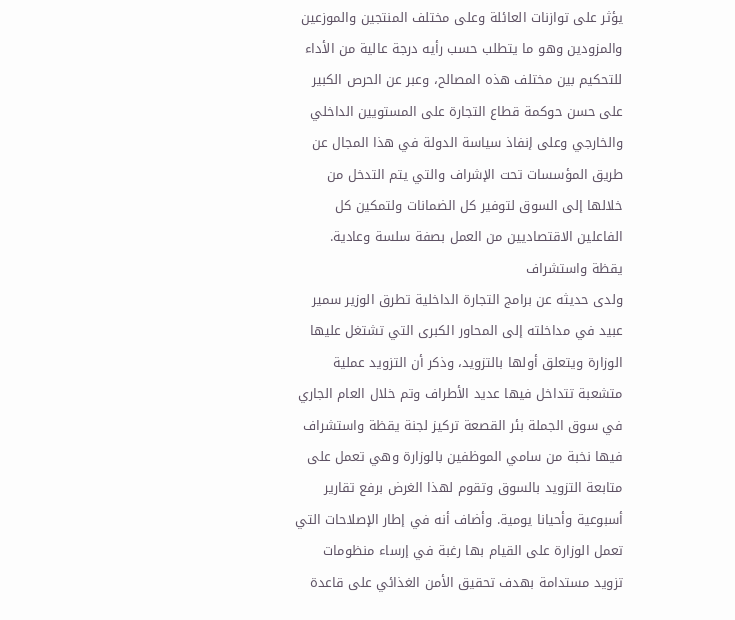يؤثر على توازنات العائلة وعلى مختلف المنتجين والموزعين والمزودين وهو ما يتطلب حسب رأيه درجة عالية من الأداء للتحكيم بين مختلف هذه المصالح، وعبر عن الحرص الكبير على حسن حوكمة قطاع التجارة على المستويين الداخلي والخارجي وعلى إنفاذ سياسة الدولة في هذا المجال عن طريق المؤسسات تحت الإشراف والتي يتم التدخل من خلالها إلى السوق لتوفير كل الضمانات ولتمكين كل الفاعلين الاقتصاديين من العمل بصفة سلسة وعادية.
يقظة واستشراف
ولدى حديثه عن برامج التجارة الداخلية تطرق الوزير سمير عبيد في مداخلته إلى المحاور الكبرى التي تشتغل عليها الوزارة ويتعلق أولها بالتزويد، وذكر أن التزويد عملية متشعبة تتداخل فيها عديد الأطراف وتم خلال العام الجاري في سوق الجملة بئر القصعة تركيز لجنة يقظة واستشراف فيها نخبة من سامي الموظفين بالوزارة وهي تعمل على متابعة التزويد بالسوق وتقوم لهذا الغرض برفع تقارير أسبوعية وأحيانا يومية. وأضاف أنه في إطار الإصلاحات التي تعمل الوزارة على القيام بها رغبة في إرساء منظومات تزويد مستدامة بهدف تحقيق الأمن الغذائي على قاعدة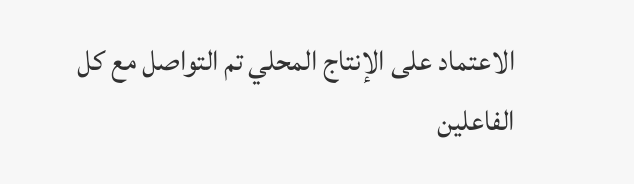الاعتماد على الإنتاج المحلي تم التواصل مع كل الفاعلين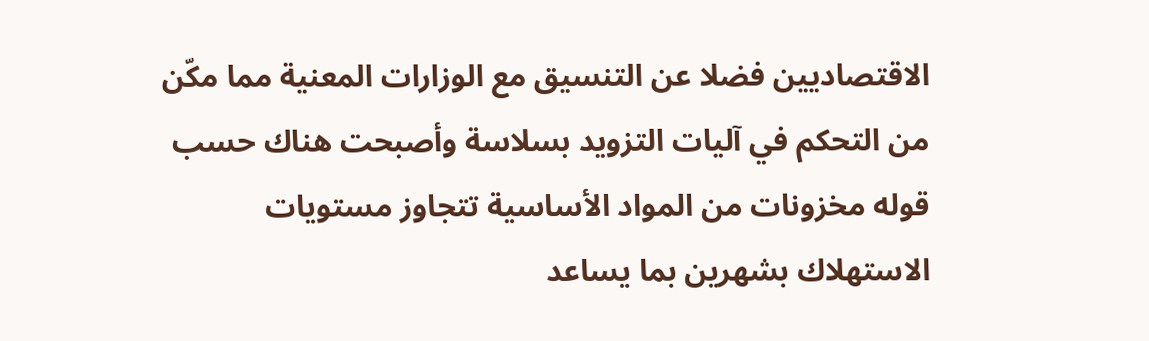الاقتصاديين فضلا عن التنسيق مع الوزارات المعنية مما مكّن من التحكم في آليات التزويد بسلاسة وأصبحت هناك حسب قوله مخزونات من المواد الأساسية تتجاوز مستويات الاستهلاك بشهرين بما يساعد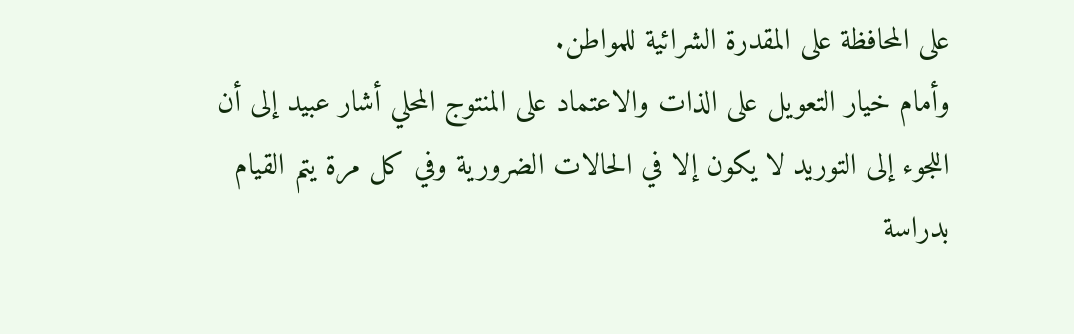على المحافظة على المقدرة الشرائية للمواطن.
وأمام خيار التعويل على الذات والاعتماد على المنتوج المحلي أشار عبيد إلى أن اللجوء إلى التوريد لا يكون إلا في الحالات الضرورية وفي كل مرة يتم القيام بدراسة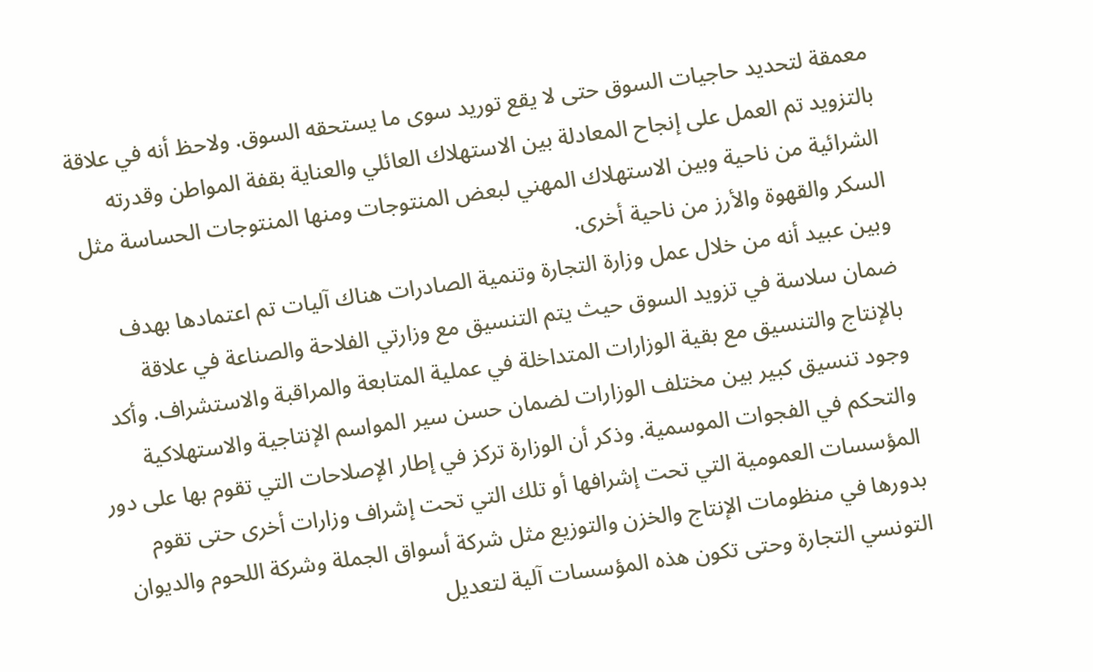معمقة لتحديد حاجيات السوق حتى لا يقع توريد سوى ما يستحقه السوق. ولاحظ أنه في علاقة بالتزويد تم العمل على إنجاح المعادلة بين الاستهلاك العائلي والعناية بقفة المواطن وقدرته الشرائية من ناحية وبين الاستهلاك المهني لبعض المنتوجات ومنها المنتوجات الحساسة مثل السكر والقهوة والأرز من ناحية أخرى.
وبين عبيد أنه من خلال عمل وزارة التجارة وتنمية الصادرات هناك آليات تم اعتمادها بهدف ضمان سلاسة في تزويد السوق حيث يتم التنسيق مع وزارتي الفلاحة والصناعة في علاقة بالإنتاج والتنسيق مع بقية الوزارات المتداخلة في عملية المتابعة والمراقبة والاستشراف. وأكد وجود تنسيق كبير بين مختلف الوزارات لضمان حسن سير المواسم الإنتاجية والاستهلاكية والتحكم في الفجوات الموسمية. وذكر أن الوزارة تركز في إطار الإصلاحات التي تقوم بها على دور المؤسسات العمومية التي تحت إشرافها أو تلك التي تحت إشراف وزارات أخرى حتى تقوم بدورها في منظومات الإنتاج والخزن والتوزيع مثل شركة أسواق الجملة وشركة اللحوم والديوان التونسي التجارة وحتى تكون هذه المؤسسات آلية لتعديل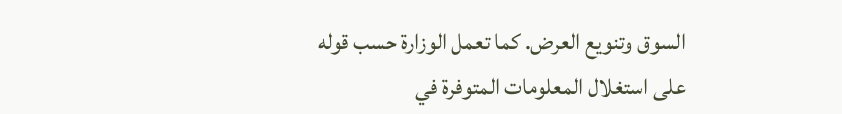السوق وتنويع العرض. كما تعمل الوزارة حسب قوله على استغلال المعلومات المتوفرة في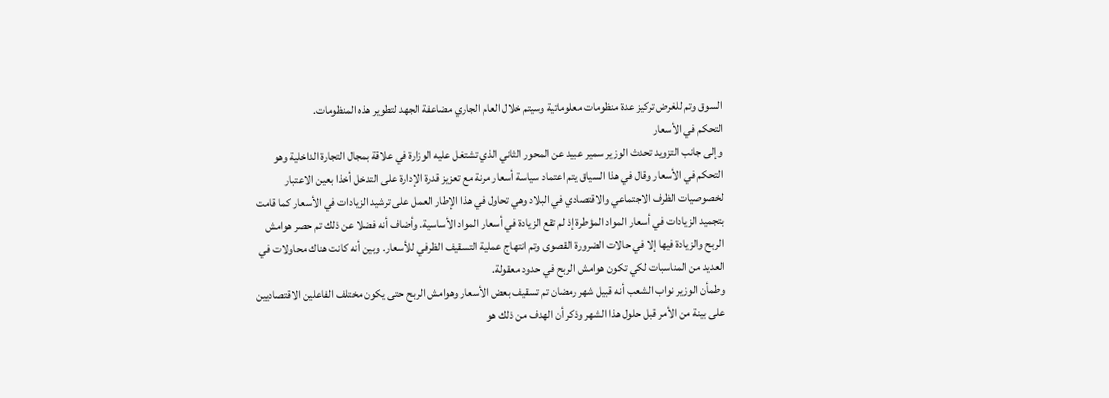السوق وتم للغرض تركيز عدة منظومات معلوماتية وسيتم خلال العام الجاري مضاعفة الجهد لتطوير هذه المنظومات.
التحكم في الأسعار
وإلى جانب التزويد تحدث الوزير سمير عبيد عن المحور الثاني الذي تشتغل عليه الوزارة في علاقة بمجال التجارة الداخلية وهو التحكم في الأسعار وقال في هذا السياق يتم اعتماد سياسة أسعار مرنة مع تعزيز قدرة الإدارة على التدخل أخذا بعين الاعتبار لخصوصيات الظرف الاجتماعي والاقتصادي في البلاد وهي تحاول في هذا الإطار العمل على ترشيد الزيادات في الأسعار كما قامت بتجميد الزيادات في أسعار المواد المؤطرة إذ لم تقع الزيادة في أسعار المواد الأساسية. وأضاف أنه فضلا عن ذلك تم حصر هوامش الربح والزيادة فيها إلا في حالات الضرورة القصوى وتم انتهاج عملية التسقيف الظرفي للأسعار. وبين أنه كانت هناك محاولات في العديد من المناسبات لكي تكون هوامش الربح في حدود معقولة.
وطمأن الوزير نواب الشعب أنه قبيل شهر رمضان تم تسقيف بعض الأسعار وهوامش الربح حتى يكون مختلف الفاعلين الاقتصاديين على بينة من الأمر قبل حلول هذا الشهر وذكر أن الهدف من ذلك هو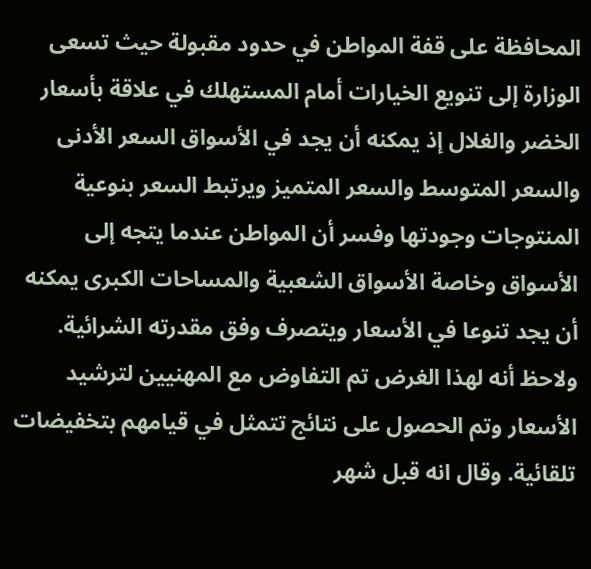المحافظة على قفة المواطن في حدود مقبولة حيث تسعى الوزارة إلى تنويع الخيارات أمام المستهلك في علاقة بأسعار الخضر والغلال إذ يمكنه أن يجد في الأسواق السعر الأدنى والسعر المتوسط والسعر المتميز ويرتبط السعر بنوعية المنتوجات وجودتها وفسر أن المواطن عندما يتجه إلى الأسواق وخاصة الأسواق الشعبية والمساحات الكبرى يمكنه أن يجد تنوعا في الأسعار ويتصرف وفق مقدرته الشرائية. ولاحظ أنه لهذا الغرض تم التفاوض مع المهنيين لترشيد الأسعار وتم الحصول على نتائج تتمثل في قيامهم بتخفيضات تلقائية. وقال انه قبل شهر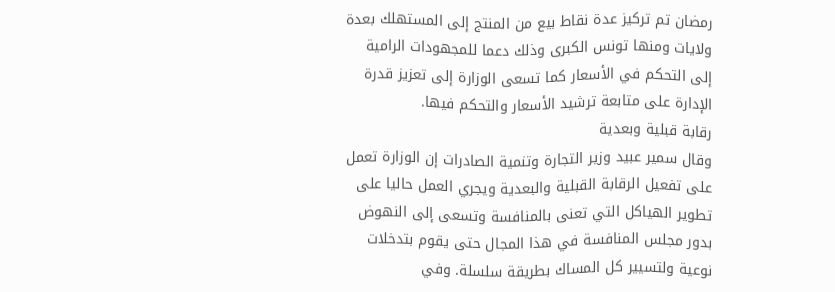رمضان تم تركيز عدة نقاط بيع من المنتج إلى المستهلك بعدة ولايات ومنها تونس الكبرى وذلك دعما للمجهودات الرامية إلى التحكم في الأسعار كما تسعى الوزارة إلى تعزيز قدرة الإدارة على متابعة ترشيد الأسعار والتحكم فيها.
رقابة قبلية وبعدية
وقال سمير عبيد وزير التجارة وتنمية الصادرات إن الوزارة تعمل على تفعيل الرقابة القبلية والبعدية ويجري العمل حاليا على تطوير الهياكل التي تعنى بالمنافسة وتسعى إلى النهوض بدور مجلس المنافسة في هذا المجال حتى يقوم بتدخلات نوعية ولتسيير كل المساك بطريقة سلسلة. وفي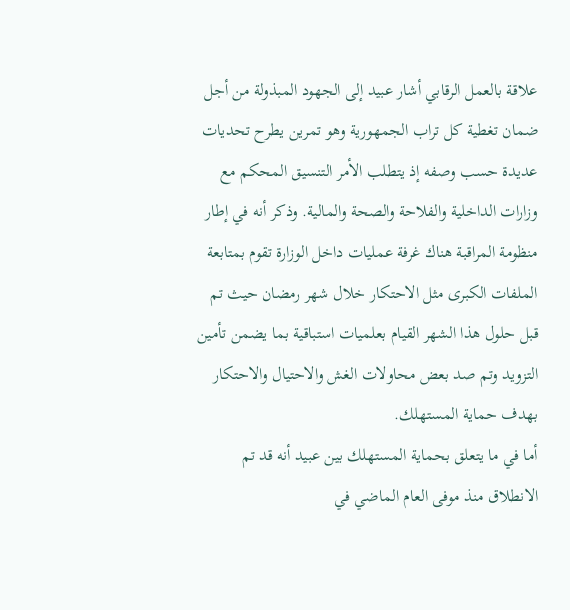علاقة بالعمل الرقابي أشار عبيد إلى الجهود المبذولة من أجل ضمان تغطية كل تراب الجمهورية وهو تمرين يطرح تحديات عديدة حسب وصفه إذ يتطلب الأمر التنسيق المحكم مع وزارات الداخلية والفلاحة والصحة والمالية. وذكر أنه في إطار منظومة المراقبة هناك غرفة عمليات داخل الوزارة تقوم بمتابعة الملفات الكبرى مثل الاحتكار خلال شهر رمضان حيث تم قبل حلول هذا الشهر القيام بعلميات استباقية بما يضمن تأمين التزويد وتم صد بعض محاولات الغش والاحتيال والاحتكار بهدف حماية المستهلك.
أما في ما يتعلق بحماية المستهلك بين عبيد أنه قد تم الانطلاق منذ موفى العام الماضي في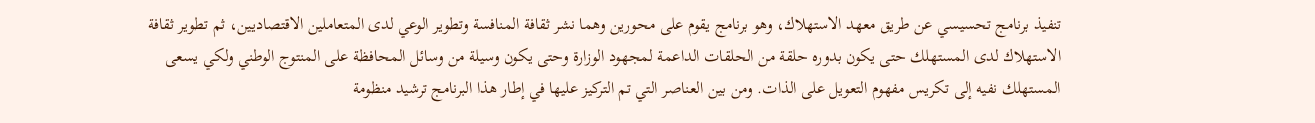تنفيذ برنامج تحسيسي عن طريق معهد الاستهلاك، وهو برنامج يقوم على محورين وهما نشر ثقافة المنافسة وتطوير الوعي لدى المتعاملين الاقتصاديين، ثم تطوير ثقافة الاستهلاك لدى المستهلك حتى يكون بدوره حلقة من الحلقات الداعمة لمجهود الوزارة وحتى يكون وسيلة من وسائل المحافظة على المنتوج الوطني ولكي يسعى المستهلك نفيه إلى تكريس مفهوم التعويل على الذات. ومن بين العناصر التي تم التركيز عليها في إطار هذا البرنامج ترشيد منظومة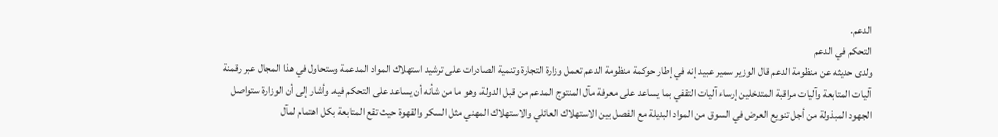الدعم.
التحكم في الدعم
ولدى حديثه عن منظومة الدعم قال الوزير سمير عبيد إنه في إطار حوكمة منظومة الدعم تعمل وزارة التجارة وتنمية الصادرات على ترشيد استهلاك المواد المدعمة وستحاول في هذا المجال عبر رقمنة آليات المتابعة وآليات مراقبة المتدخلين إرساء آليات التقفي بما يساعد على معرفة مآل المنتوج المدعم من قبل الدولة، وهو ما من شأنه أن يساعد على التحكم فيه. وأشار إلى أن الوزارة ستواصل الجهود المبذولة من أجل تنويع العرض في السوق من المواد البديلة مع الفصل بين الاستهلاك العائلي والاستهلاك المهني مثل السكر والقهوة حيث تقع المتابعة بكل اهتمام لمآل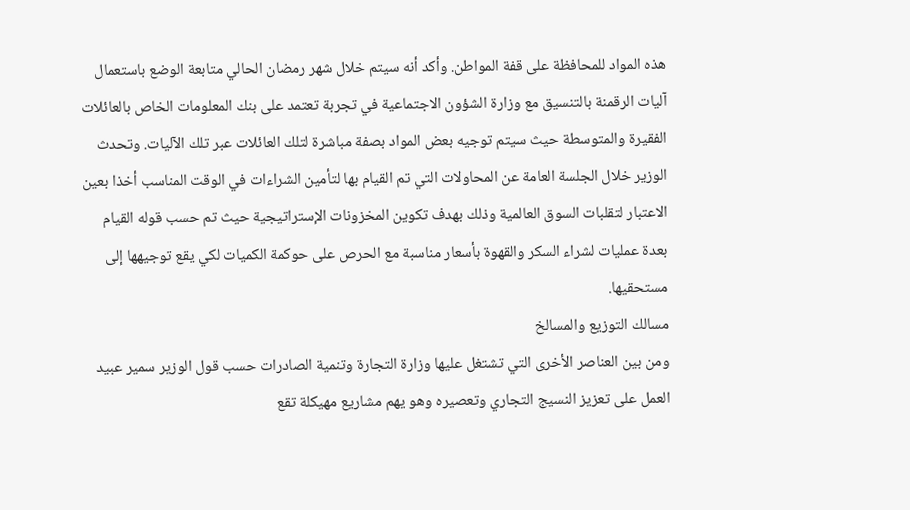هذه المواد للمحافظة على قفة المواطن. وأكد أنه سيتم خلال شهر رمضان الحالي متابعة الوضع باستعمال آليات الرقمنة بالتنسيق مع وزارة الشؤون الاجتماعية في تجربة تعتمد على بنك المعلومات الخاص بالعائلات الفقيرة والمتوسطة حيث سيتم توجيه بعض المواد بصفة مباشرة لتلك العائلات عبر تلك الآليات. وتحدث الوزير خلال الجلسة العامة عن المحاولات التي تم القيام بها لتأمين الشراءات في الوقت المناسب أخذا بعين الاعتبار لتقلبات السوق العالمية وذلك بهدف تكوين المخزونات الإستراتيجية حيث تم حسب قوله القيام بعدة عمليات لشراء السكر والقهوة بأسعار مناسبة مع الحرص على حوكمة الكميات لكي يقع توجيهها إلى مستحقيها.
مسالك التوزيع والمسالخ
ومن بين العناصر الأخرى التي تشتغل عليها وزارة التجارة وتنمية الصادرات حسب قول الوزير سمير عبيد العمل على تعزيز النسيج التجاري وتعصيره وهو يهم مشاريع مهيكلة تقع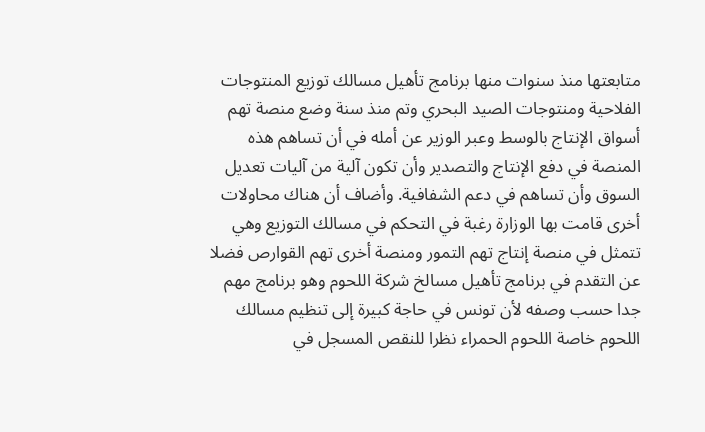متابعتها منذ سنوات منها برنامج تأهيل مسالك توزيع المنتوجات الفلاحية ومنتوجات الصيد البحري وتم منذ سنة وضع منصة تهم أسواق الإنتاج بالوسط وعبر الوزير عن أمله في أن تساهم هذه المنصة في دفع الإنتاج والتصدير وأن تكون آلية من آليات تعديل السوق وأن تساهم في دعم الشفافية. وأضاف أن هناك محاولات أخرى قامت بها الوزارة رغبة في التحكم في مسالك التوزيع وهي تتمثل في منصة إنتاج تهم التمور ومنصة أخرى تهم القوارص فضلا عن التقدم في برنامج تأهيل مسالخ شركة اللحوم وهو برنامج مهم جدا حسب وصفه لأن تونس في حاجة كبيرة إلى تنظيم مسالك اللحوم خاصة اللحوم الحمراء نظرا للنقص المسجل في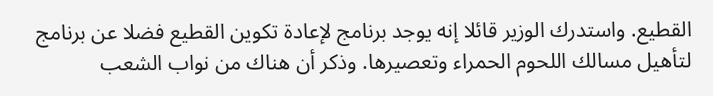القطيع. واستدرك الوزير قائلا إنه يوجد برنامج لإعادة تكوين القطيع فضلا عن برنامج لتأهيل مسالك اللحوم الحمراء وتعصيرها. وذكر أن هناك من نواب الشعب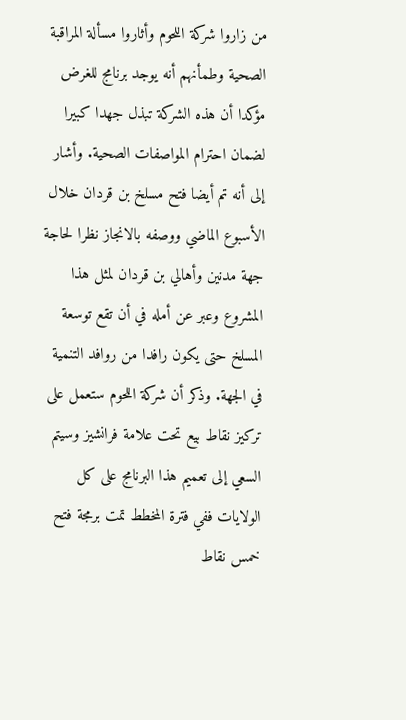من زاروا شركة اللحوم وأثاروا مسألة المراقبة الصحية وطمأنهم أنه يوجد برنامج للغرض مؤكدا أن هذه الشركة تبذل جهدا كبيرا لضمان احترام المواصفات الصحية. وأشار إلى أنه تم أيضا فتح مسلخ بن قردان خلال الأسبوع الماضي ووصفه بالانجاز نظرا لحاجة جهة مدنين وأهالي بن قردان لمثل هذا المشروع وعبر عن أمله في أن تقع توسعة المسلخ حتى يكون رافدا من روافد التنمية في الجهة. وذكر أن شركة اللحوم ستعمل على تركيز نقاط بيع تحت علامة فرانشيز وسيتم السعي إلى تعميم هذا البرنامج على كل الولايات ففي فترة المخطط تمت برمجة فتح خمس نقاط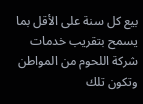بيع كل سنة على الأقل بما يسمح بتقريب خدمات شركة اللحوم من المواطن وتكون تلك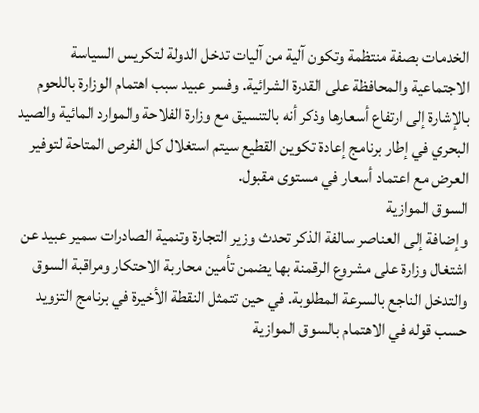الخدمات بصفة منتظمة وتكون آلية من آليات تدخل الدولة لتكريس السياسة الاجتماعية والمحافظة على القدرة الشرائية. وفسر عبيد سبب اهتمام الوزارة باللحوم بالإشارة إلى ارتفاع أسعارها وذكر أنه بالتنسيق مع وزارة الفلاحة والموارد المائية والصيد البحري في إطار برنامج إعادة تكوين القطيع سيتم استغلال كل الفرص المتاحة لتوفير العرض مع اعتماد أسعار في مستوى مقبول.
السوق الموازية
وإضافة إلى العناصر سالفة الذكر تحدث وزير التجارة وتنمية الصادرات سمير عبيد عن اشتغال وزارة على مشروع الرقمنة بها يضمن تأمين محاربة الاحتكار ومراقبة السوق والتدخل الناجع بالسرعة المطلوبة. في حين تتمثل النقطة الأخيرة في برنامج التزويد حسب قوله في الاهتمام بالسوق الموازية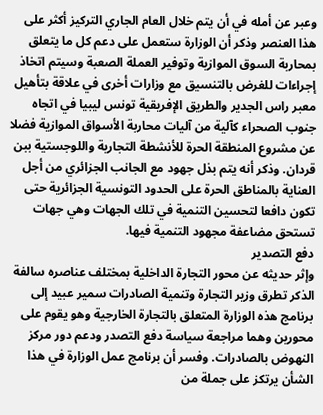وعبر عن أمله في أن يتم خلال العام الجاري التركيز أكثر على هذا العنصر وذكر أن الوزارة ستعمل على دعم كل ما يتعلق بمحاربة السوق الموازية وتوفير العملة الصعبة وسيتم اتخاذ إجراءات للغرض بالتنسيق مع وزارات أخرى في علاقة بتأهيل معبر راس الجدير والطريق الإفريقية تونس ليبيا في اتجاه جنوب الصحراء كآلية من آليات محاربة الأسواق الموازية فضلا عن مشروع المنطقة الحرة للأنشطة التجارية واللوجستية ببن قردان. وذكر أنه يتم بذل جهود مع الجانب الجزائري من أجل العناية بالمناطق الحرة على الحدود التونسية الجزائرية حتى تكون دافعا لتحسين التنمية في تلك الجهات وهي جهات تستحق مضاعفة مجهود التنمية فيها.
دفع التصدير
وإثر حديثه عن محور التجارة الداخلية بمختلف عناصره سالفة الذكر تطرق وزير التجارة وتنمية الصادرات سمير عبيد إلى برنامج هذه الوزارة المتعلق بالتجارة الخارجية وهو يقوم على محورين وهما مراجعة سياسة دفع التصدر ودعم دور مركز النهوض بالصادرات. وفسر أن برنامج عمل الوزارة في هذا الشأن يرتكز على جملة من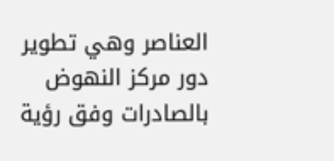العناصر وهي تطوير دور مركز النهوض بالصادرات وفق رؤية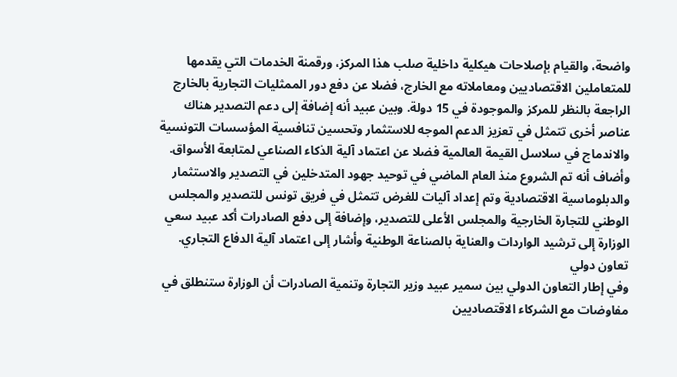واضحة، والقيام بإصلاحات هيكلية داخلية صلب هذا المركز، ورقمنة الخدمات التي يقدمها للمتعاملين الاقتصاديين ومعاملاته مع الخارج، فضلا عن دفع دور الممثليات التجارية بالخارج الراجعة بالنظر للمركز والموجودة في 15 دولة. وبين عبيد أنه إضافة إلى دعم التصدير هناك عناصر أخرى تتمثل في تعزيز الدعم الموجه للاستثمار وتحسين تنافسية المؤسسات التونسية والاندماج في سلاسل القيمة العالمية فضلا عن اعتماد آلية الذكاء الصناعي لمتابعة الأسواق.
وأضاف أنه تم الشروع منذ العام الماضي في توحيد جهود المتدخلين في التصدير والاستثمار والدبلوماسية الاقتصادية وتم إعداد آليات للغرض تتمثل في فريق تونس للتصدير والمجلس الوطني للتجارة الخارجية والمجلس الأعلى للتصدير، وإضافة إلى دفع الصادرات أكد عبيد سعي الوزارة إلى ترشيد الواردات والعناية بالصناعة الوطنية وأشار إلى اعتماد آلية الدفاع التجاري.
تعاون دولي
وفي إطار التعاون الدولي بين سمير عبيد وزير التجارة وتنمية الصادرات أن الوزارة ستنطلق في مفاوضات مع الشركاء الاقتصاديين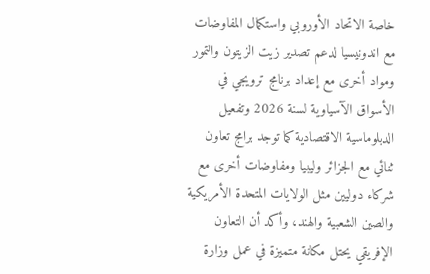خاصة الاتحاد الأوروبي واستكمال المفاوضات مع اندونيسيا لدعم تصدير زيت الزيتون والتمور ومواد أخرى مع إعداد برنامج ترويجي في الأسواق الآسياوية لسنة 2026 وتفعيل الدبلوماسية الاقتصادية كما توجد برامج تعاون ثنائي مع الجزائر وليبيا ومفاوضات أخرى مع شركاء دوليين مثل الولايات المتحدة الأمريكية والصين الشعبية والهند، وأكد أن التعاون الإفريقي يحتل مكانة متميزة في عمل وزارة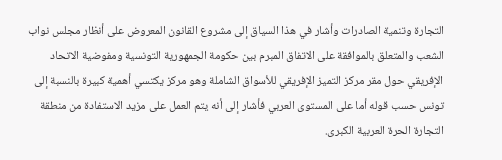التجارة وتنمية الصادرات وأشار في هذا السياق إلى مشروع القانون المعروض على أنظار مجلس نواب الشعب والمتعلق بالموافقة على الاتفاق المبرم بين حكومة الجمهورية التونسية ومفوضية الاتحاد الإفريقي حول مقر مركز التميز الإفريقي للأسواق الشاملة وهو مركز يكتسي أهمية كبيرة بالنسبة إلى تونس حسب قوله أما على المستوى العربي فأشار إلى أنه يتم العمل على مزيد الاستفادة من منطقة التجارة الحرة العربية الكبرى.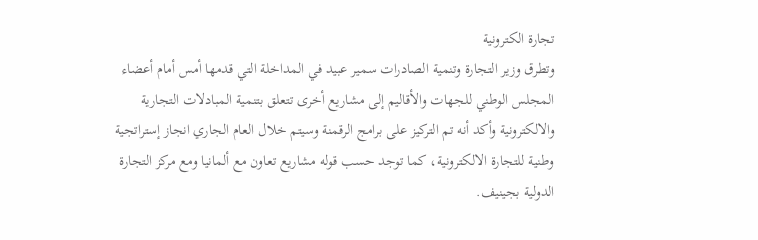تجارة الكترونية
وتطرق وزير التجارة وتنمية الصادرات سمير عبيد في المداخلة التي قدمها أمس أمام أعضاء المجلس الوطني للجهات والأقاليم إلى مشاريع أخرى تتعلق بتنمية المبادلات التجارية والالكترونية وأكد أنه تم التركيز على برامج الرقمنة وسيتم خلال العام الجاري انجاز إستراتجية وطنية للتجارة الالكترونية، كما توجد حسب قوله مشاريع تعاون مع ألمانيا ومع مركز التجارة الدولية بجينيف.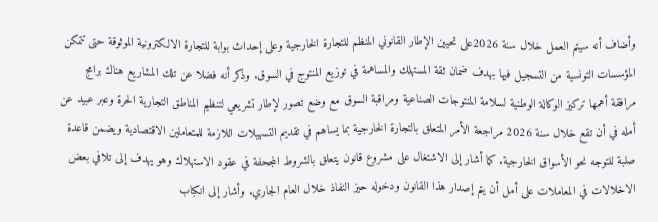وأضاف أنه سيتم العمل خلال سنة 2026على تحيين الإطار القانوني المنظم للتجارة الخارجية وعلى إحداث بوابة للتجارة الالكترونية الموثوقة حتى تتمكن المؤسسات التونسية من التسجيل فيها بهدف ضمان ثقة المستهلك والمساهمة في توزيع المنتوج في السوق. وذكر أنه فضلا عن تلك المشاريع هناك برامج مرافقة أهمها تركيز الوكالة الوطنية لسلامة المنتوجات الصناعية ومراقبة السوق مع وضع تصور لإطار تشريعي لتنظيم المناطق التجارية الحرة وعبر عبيد عن أمله في أن تقع خلال سنة 2026 مراجعة الأمر المتعلق بالتجارة الخارجية بما يساهم في تقديم التسهيلات اللازمة للمتعاملين الاقتصادية ويضمن قاعدة صلبة للتوجه نحو الأسواق الخارجية. كما أشار إلى الاشتغال على مشروع قانون يتعلق بالشروط المجحفة في عقود الاستهلاك وهو يهدف إلى تلافي بعض الاخلالات في المعاملات على أمل أن يتم إصدار هذا القانون ودخوله حيز النفاذ خلال العام الجاري. وأشار إلى انكباب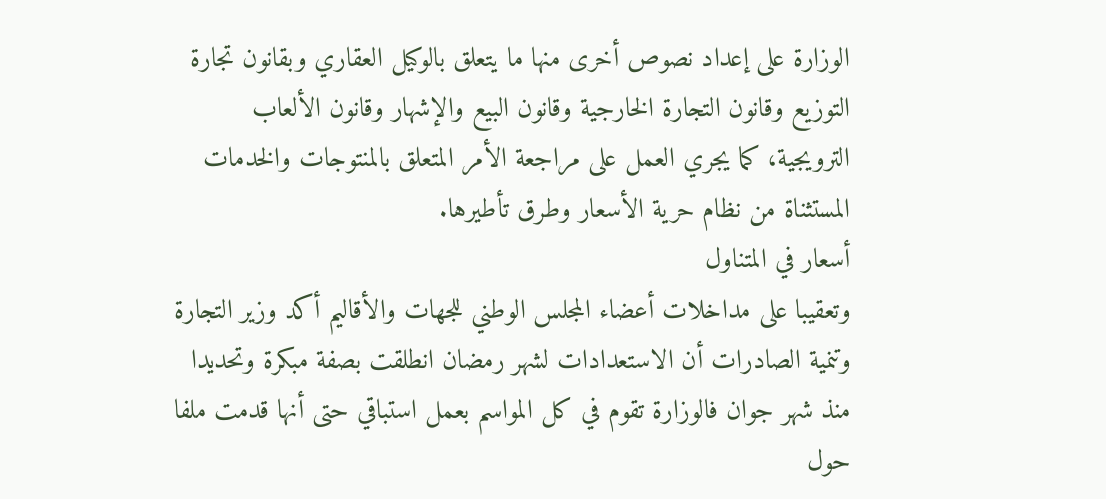الوزارة على إعداد نصوص أخرى منها ما يتعلق بالوكيل العقاري وبقانون تجارة التوزيع وقانون التجارة الخارجية وقانون البيع والإشهار وقانون الألعاب الترويجية، كما يجري العمل على مراجعة الأمر المتعلق بالمنتوجات والخدمات المستثناة من نظام حرية الأسعار وطرق تأطيرها.
أسعار في المتناول
وتعقيبا على مداخلات أعضاء المجلس الوطني للجهات والأقاليم أكد وزير التجارة وتنمية الصادرات أن الاستعدادات لشهر رمضان انطلقت بصفة مبكرة وتحديدا منذ شهر جوان فالوزارة تقوم في كل المواسم بعمل استباقي حتى أنها قدمت ملفا حول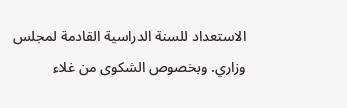الاستعداد للسنة الدراسية القادمة لمجلس وزاري. وبخصوص الشكوى من غلاء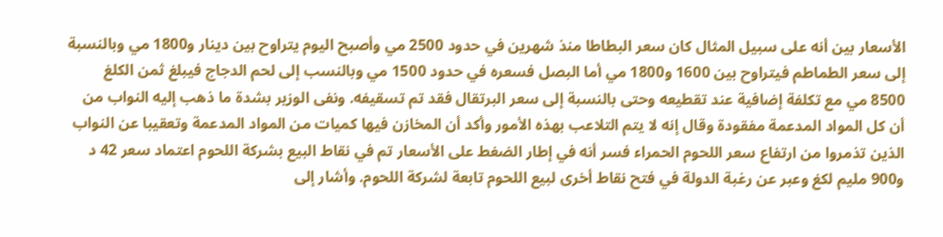الأسعار بين أنه على سبيل المثال كان سعر البطاطا منذ شهرين في حدود 2500 مي وأصبح اليوم يتراوح بين دينار و1800 مي وبالنسبة إلى سعر الطماطم فيتراوح بين 1600 و1800 مي أما البصل فسعره في حدود 1500 مي وبالنسب إلى لحم الدجاج فيبلغ ثمن الكلغ 8500 مي مع تكلفة إضافية عند تقطيعه وحتى بالنسبة إلى سعر البرتقال فقد تم تسقيفه. ونفى الوزير بشدة ما ذهب إليه النواب من أن كل المواد المدعمة مفقودة وقال إنه لا يتم التلاعب بهذه الأمور وأكد أن المخازن فيها كميات من المواد المدعمة وتعقيبا عن النواب الذين تذمروا من ارتفاع سعر اللحوم الحمراء فسر أنه في إطار الضغط على الأسعار تم في نقاط البيع بشركة اللحوم اعتماد سعر 42 د و900 مليم لكغ وعبر عن رغبة الدولة في فتح نقاط أخرى لبيع اللحوم تابعة لشركة اللحوم. وأشار إلى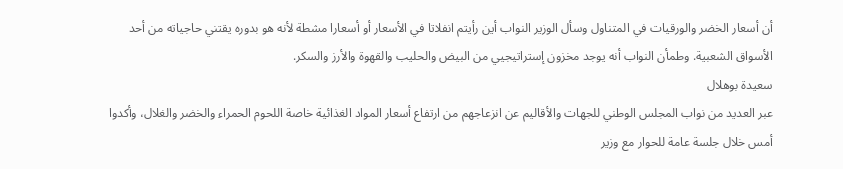أن أسعار الخضر والورقيات في المتناول وسأل الوزير النواب أين رأيتم انفلاتا في الأسعار أو أسعارا مشطة لأنه هو بدوره يقتني حاجياته من أحد الأسواق الشعبية. وطمأن النواب أنه يوجد مخزون إستراتيجيي من البيض والحليب والقهوة والأرز والسكر.
سعيدة بوهلال
عبر العديد من نواب المجلس الوطني للجهات والأقاليم عن انزعاجهم من ارتفاع أسعار المواد الغذائية خاصة اللحوم الحمراء والخضر والغلال، وأكدوا أمس خلال جلسة عامة للحوار مع وزير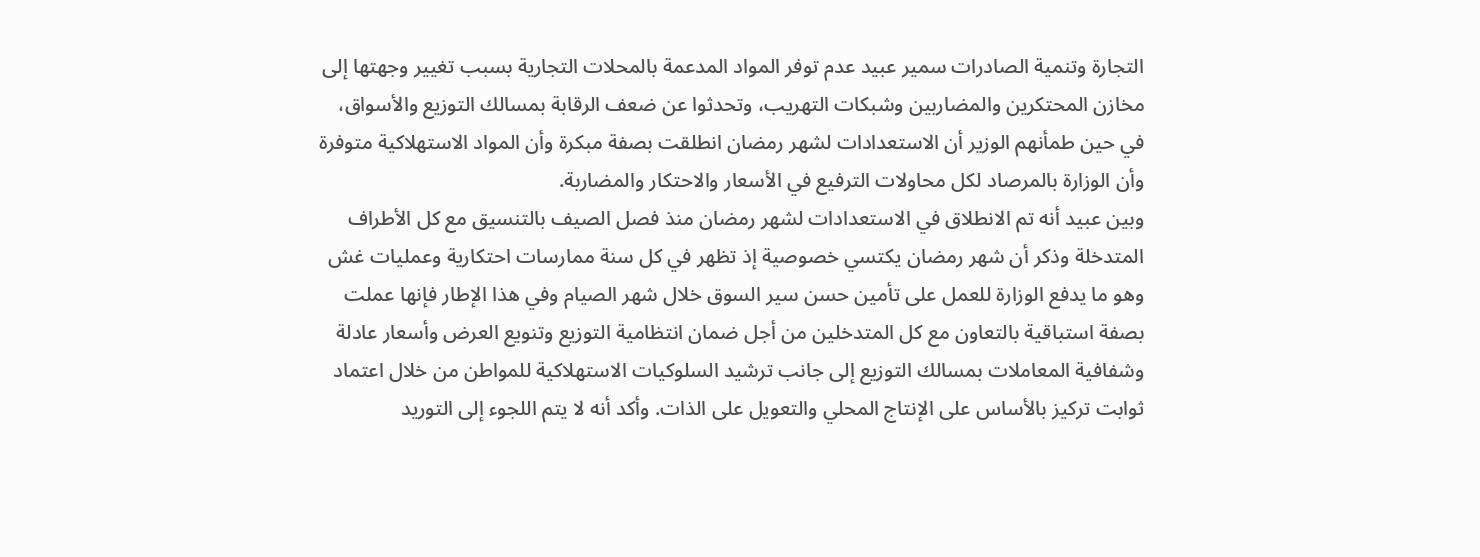التجارة وتنمية الصادرات سمير عبيد عدم توفر المواد المدعمة بالمحلات التجارية بسبب تغيير وجهتها إلى مخازن المحتكرين والمضاربين وشبكات التهريب، وتحدثوا عن ضعف الرقابة بمسالك التوزيع والأسواق، في حين طمأنهم الوزير أن الاستعدادات لشهر رمضان انطلقت بصفة مبكرة وأن المواد الاستهلاكية متوفرة وأن الوزارة بالمرصاد لكل محاولات الترفيع في الأسعار والاحتكار والمضاربة.
وبين عبيد أنه تم الانطلاق في الاستعدادات لشهر رمضان منذ فصل الصيف بالتنسيق مع كل الأطراف المتدخلة وذكر أن شهر رمضان يكتسي خصوصية إذ تظهر في كل سنة ممارسات احتكارية وعمليات غش وهو ما يدفع الوزارة للعمل على تأمين حسن سير السوق خلال شهر الصيام وفي هذا الإطار فإنها عملت بصفة استباقية بالتعاون مع كل المتدخلين من أجل ضمان انتظامية التوزيع وتنويع العرض وأسعار عادلة وشفافية المعاملات بمسالك التوزيع إلى جانب ترشيد السلوكيات الاستهلاكية للمواطن من خلال اعتماد ثوابت تركيز بالأساس على الإنتاج المحلي والتعويل على الذات. وأكد أنه لا يتم اللجوء إلى التوريد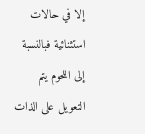إلا في حالات استثنائية فبالنسبة إلى اللحوم يتم التعويل على الذات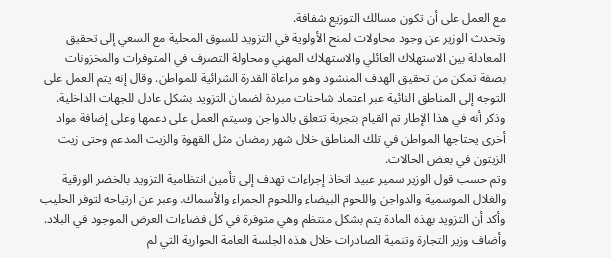مع العمل على أن تكون مسالك التوزيع شفافة.
وتحدث الوزير عن وجود محاولات لمنح الأولوية في التزويد للسوق المحلية مع السعي إلى تحقيق المعادلة بين الاستهلاك العائلي والاستهلاك المهني ومحاولة التصرف في المتوفرات والمخزونات بصفة تمكن من تحقيق الهدف المنشود وهو مراعاة القدرة الشرائية للمواطن. وقال إنه يتم العمل على التوجه إلى المناطق النائية عبر اعتماد شاحنات مبردة لضمان التزويد بشكل عادل للجهات الداخلية. وذكر أنه في هذا الإطار تم القيام بتجربة تتعلق بالدواجن وسيتم العمل على دعمها وعلى إضافة مواد أخرى يحتاجها المواطن في تلك المناطق خلال شهر رمضان مثل القهوة والزيت المدعم وحتى زيت الزيتون في بعض الحالات.
وتم حسب قول الوزير سمير عبيد اتخاذ إجراءات تهدف إلى تأمين انتظامية التزويد بالخضر الورقية والغلال الموسمية والدواجن واللحوم البيضاء واللحوم الحمراء والأسماك. وعبر عن ارتياحه لتوفر الحليب وأكد أن التزويد بهذه المادة يتم بشكل منتظم وهي متوفرة في كل فضاءات العرض الموجود في البلاد.
وأضاف وزير التجارة وتنمية الصادرات خلال هذه الجلسة العامة الحوارية التي لم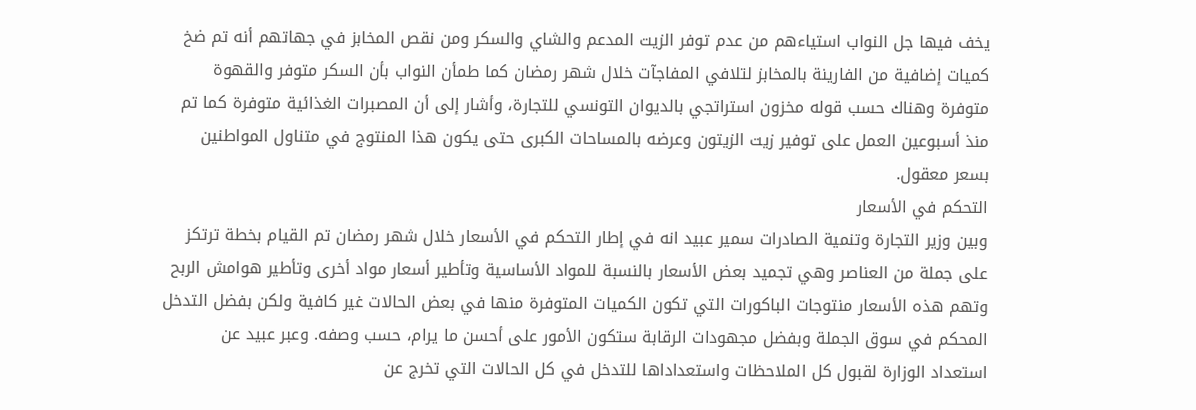يخف فيها جل النواب استياءهم من عدم توفر الزيت المدعم والشاي والسكر ومن نقص المخابز في جهاتهم أنه تم ضخ كميات إضافية من الفارينة بالمخابز لتلافي المفاجآت خلال شهر رمضان كما طمأن النواب بأن السكر متوفر والقهوة متوفرة وهناك حسب قوله مخزون استراتجي بالديوان التونسي للتجارة، وأشار إلى أن المصبرات الغذائية متوفرة كما تم منذ أسبوعين العمل على توفير زيت الزيتون وعرضه بالمساحات الكبرى حتى يكون هذا المنتوج في متناول المواطنين بسعر معقول.
التحكم في الأسعار
وبين وزير التجارة وتنمية الصادرات سمير عبيد انه في إطار التحكم في الأسعار خلال شهر رمضان تم القيام بخطة ترتكز على جملة من العناصر وهي تجميد بعض الأسعار بالنسبة للمواد الأساسية وتأطير أسعار مواد أخرى وتأطير هوامش الربح وتهم هذه الأسعار منتوجات الباكورات التي تكون الكميات المتوفرة منها في بعض الحالات غير كافية ولكن بفضل التدخل المحكم في سوق الجملة وبفضل مجهودات الرقابة ستكون الأمور على أحسن ما يرام، حسب وصفه. وعبر عبيد عن استعداد الوزارة لقبول كل الملاحظات واستعداداها للتدخل في كل الحالات التي تخرج عن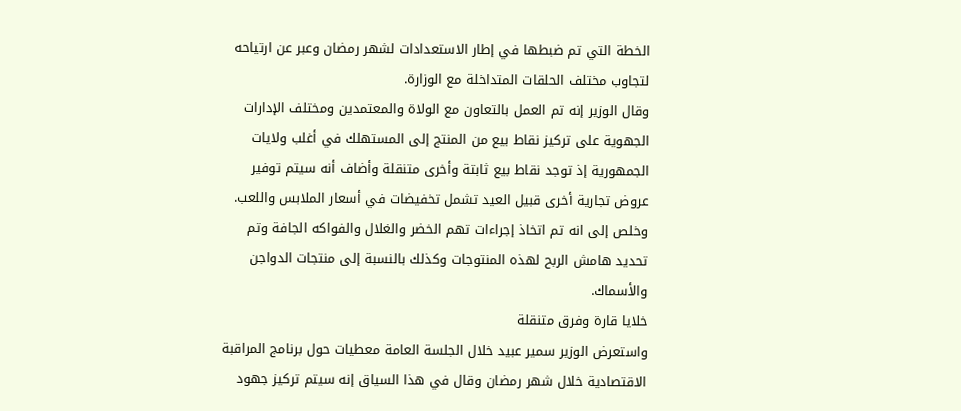الخطة التي تم ضبطها في إطار الاستعدادات لشهر رمضان وعبر عن ارتياحه لتجاوب مختلف الحلقات المتداخلة مع الوزارة.
وقال الوزير إنه تم العمل بالتعاون مع الولاة والمعتمدين ومختلف الإدارات الجهوية على تركيز نقاط بيع من المنتج إلى المستهلك في أغلب ولايات الجمهورية إذ توجد نقاط بيع ثابتة وأخرى متنقلة وأضاف أنه سيتم توفير عروض تجارية أخرى قبيل العيد تشمل تخفيضات في أسعار الملابس واللعب. وخلص إلى انه تم اتخاذ إجراءات تهم الخضر والغلال والفواكه الجافة وتم تحديد هامش الربح لهذه المنتوجات وكذلك بالنسبة إلى منتجات الدواجن والأسماك.
خلايا قارة وفرق متنقلة
واستعرض الوزير سمير عبيد خلال الجلسة العامة معطيات حول برنامج المراقبة الاقتصادية خلال شهر رمضان وقال في هذا السياق إنه سيتم تركيز جهود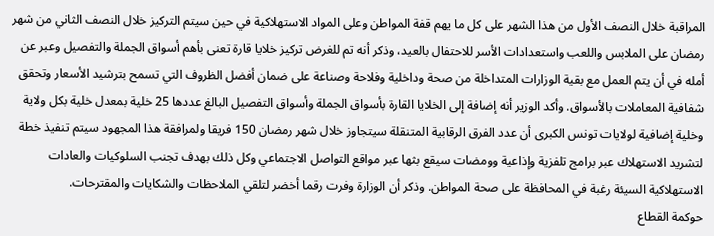المراقبة خلال النصف الأول من هذا الشهر على كل ما يهم قفة المواطن وعلى المواد الاستهلاكية في حين سيتم التركيز خلال النصف الثاني من شهر رمضان على الملابس واللعب واستعدادات الأسر للاحتفال بالعيد، وذكر أنه تم للغرض تركيز خلايا قارة تعنى بأهم أسواق الجملة والتفصيل وعبر عن أمله في أن يتم العمل مع بقية الوزارات المتداخلة من صحة وداخلية وفلاحة وصناعة على ضمان أفضل الظروف التي تسمح بترشيد الأسعار وتحقق شفافية المعاملات بالأسواق. وأكد الوزير أنه إضافة إلى الخلايا القارة بأسواق الجملة وأسواق التفصيل البالغ عددها 25 خلية بمعدل خلية بكل ولاية وخلية إضافية لولايات تونس الكبرى أن عدد الفرق الرقابية المتنقلة سيتجاوز خلال شهر رمضان 150 فريقا ولمرافقة هذا المجهود سيتم تنفيذ خطة لتشريد الاستهلاك عبر برامج تلفزية وإذاعية وومضات سيقع بثها عبر مواقع التواصل الاجتماعي وكل ذلك بهدف تجنب السلوكيات والعادات الاستهلاكية السيئة رغبة في المحافظة على صحة المواطن. وذكر أن الوزارة وفرت رقما أخضر لتلقي الملاحظات والشكايات والمقترحات.
حوكمة القطاع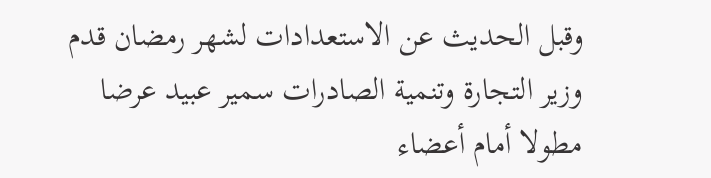وقبل الحديث عن الاستعدادات لشهر رمضان قدم وزير التجارة وتنمية الصادرات سمير عبيد عرضا مطولا أمام أعضاء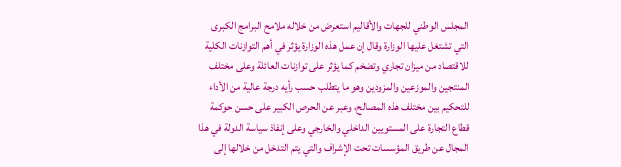المجلس الوطني للجهات والأقاليم استعرض من خلاله ملامح البرامج الكبرى التي تشتغل عليها الوزارة وقال إن عمل هذه الوزارة يؤثر في أهم التوازنات الكلية للاقتصاد من ميزان تجاري وتضخم كما يؤثر على توازنات العائلة وعلى مختلف المنتجين والموزعين والمزودين وهو ما يتطلب حسب رأيه درجة عالية من الأداء للتحكيم بين مختلف هذه المصالح، وعبر عن الحرص الكبير على حسن حوكمة قطاع التجارة على المستويين الداخلي والخارجي وعلى إنفاذ سياسة الدولة في هذا المجال عن طريق المؤسسات تحت الإشراف والتي يتم التدخل من خلالها إلى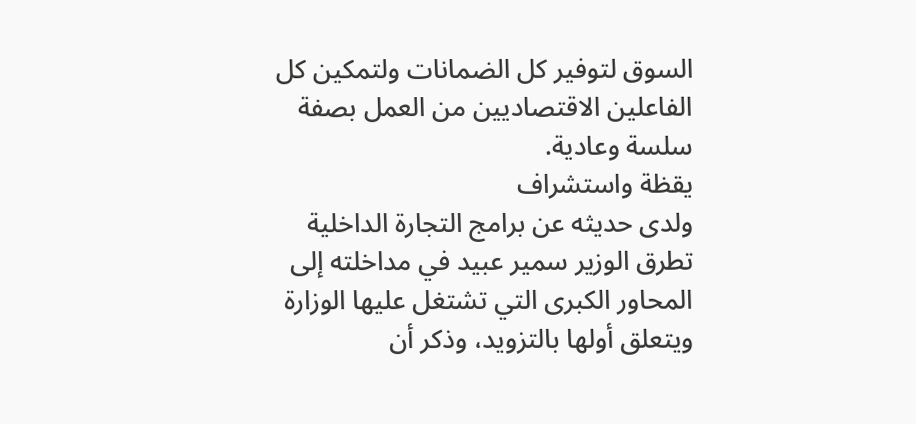السوق لتوفير كل الضمانات ولتمكين كل الفاعلين الاقتصاديين من العمل بصفة سلسة وعادية.
يقظة واستشراف
ولدى حديثه عن برامج التجارة الداخلية تطرق الوزير سمير عبيد في مداخلته إلى المحاور الكبرى التي تشتغل عليها الوزارة ويتعلق أولها بالتزويد، وذكر أن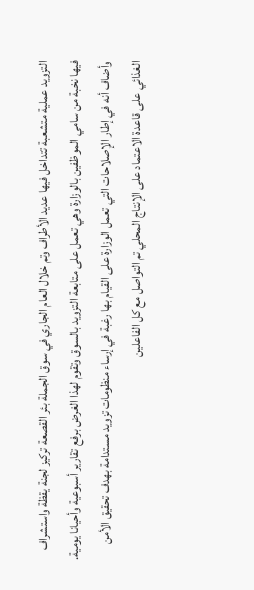التزويد عملية متشعبة تتداخل فيها عديد الأطراف وتم خلال العام الجاري في سوق الجملة بئر القصعة تركيز لجنة يقظة واستشراف فيها نخبة من سامي الموظفين بالوزارة وهي تعمل على متابعة التزويد بالسوق وتقوم لهذا الغرض برفع تقارير أسبوعية وأحيانا يومية. وأضاف أنه في إطار الإصلاحات التي تعمل الوزارة على القيام بها رغبة في إرساء منظومات تزويد مستدامة بهدف تحقيق الأمن الغذائي على قاعدة الاعتماد على الإنتاج المحلي تم التواصل مع كل الفاعلين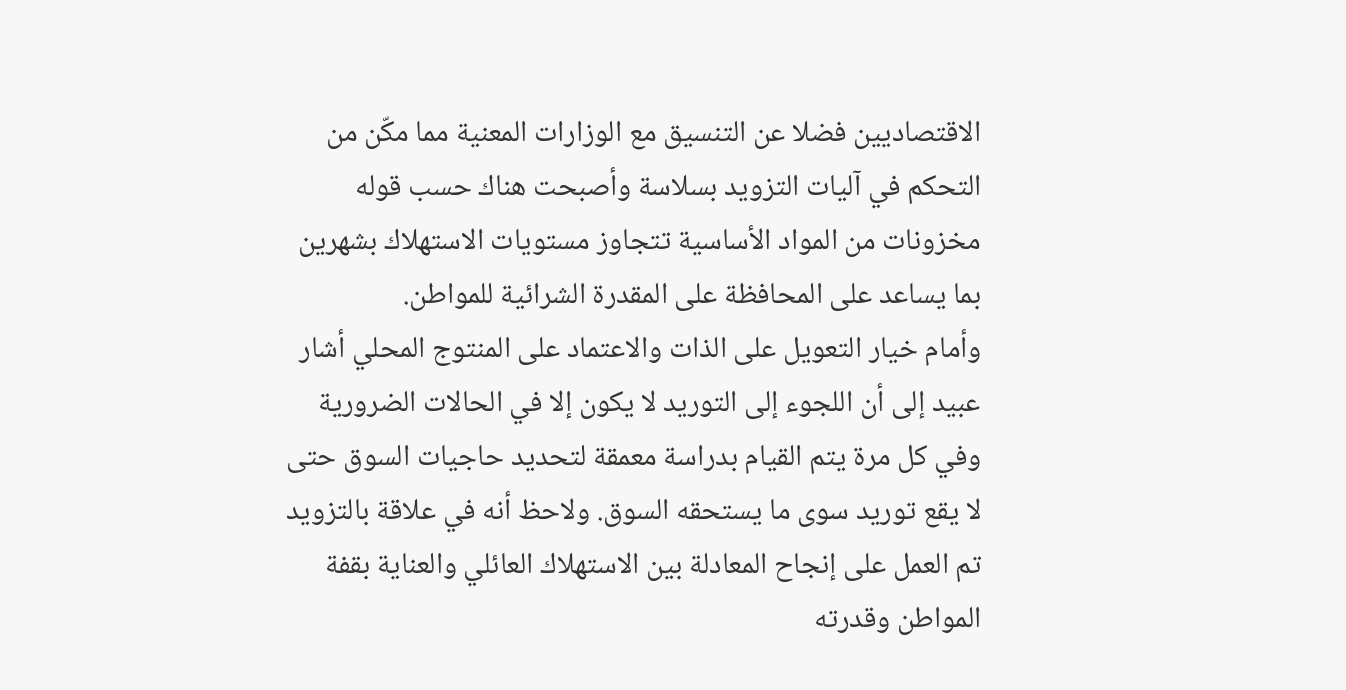الاقتصاديين فضلا عن التنسيق مع الوزارات المعنية مما مكّن من التحكم في آليات التزويد بسلاسة وأصبحت هناك حسب قوله مخزونات من المواد الأساسية تتجاوز مستويات الاستهلاك بشهرين بما يساعد على المحافظة على المقدرة الشرائية للمواطن.
وأمام خيار التعويل على الذات والاعتماد على المنتوج المحلي أشار عبيد إلى أن اللجوء إلى التوريد لا يكون إلا في الحالات الضرورية وفي كل مرة يتم القيام بدراسة معمقة لتحديد حاجيات السوق حتى لا يقع توريد سوى ما يستحقه السوق. ولاحظ أنه في علاقة بالتزويد تم العمل على إنجاح المعادلة بين الاستهلاك العائلي والعناية بقفة المواطن وقدرته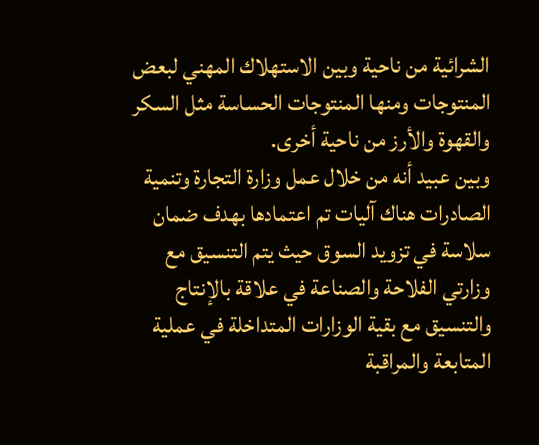الشرائية من ناحية وبين الاستهلاك المهني لبعض المنتوجات ومنها المنتوجات الحساسة مثل السكر والقهوة والأرز من ناحية أخرى.
وبين عبيد أنه من خلال عمل وزارة التجارة وتنمية الصادرات هناك آليات تم اعتمادها بهدف ضمان سلاسة في تزويد السوق حيث يتم التنسيق مع وزارتي الفلاحة والصناعة في علاقة بالإنتاج والتنسيق مع بقية الوزارات المتداخلة في عملية المتابعة والمراقبة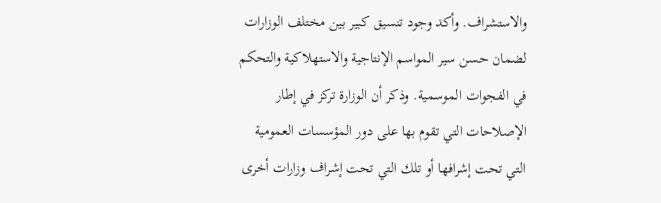والاستشراف. وأكد وجود تنسيق كبير بين مختلف الوزارات لضمان حسن سير المواسم الإنتاجية والاستهلاكية والتحكم في الفجوات الموسمية. وذكر أن الوزارة تركز في إطار الإصلاحات التي تقوم بها على دور المؤسسات العمومية التي تحت إشرافها أو تلك التي تحت إشراف وزارات أخرى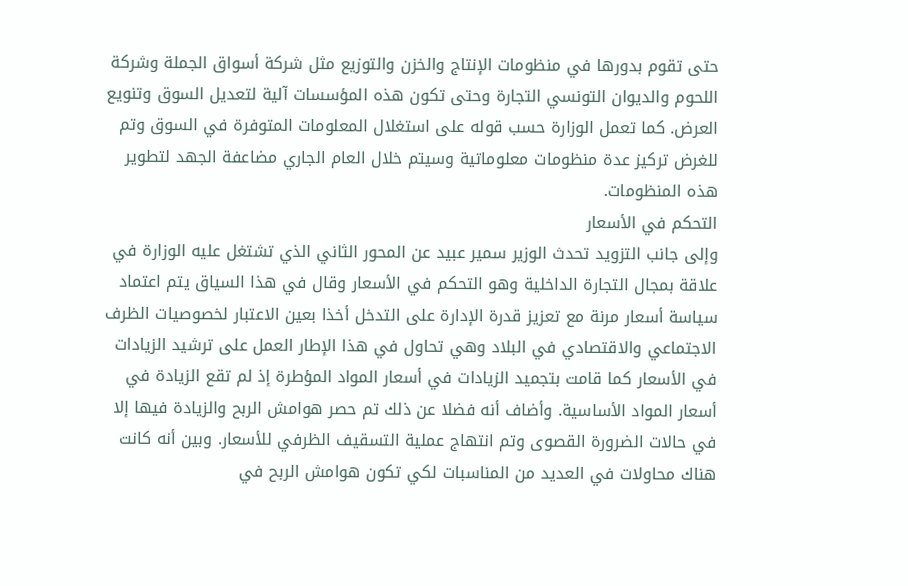حتى تقوم بدورها في منظومات الإنتاج والخزن والتوزيع مثل شركة أسواق الجملة وشركة اللحوم والديوان التونسي التجارة وحتى تكون هذه المؤسسات آلية لتعديل السوق وتنويع العرض. كما تعمل الوزارة حسب قوله على استغلال المعلومات المتوفرة في السوق وتم للغرض تركيز عدة منظومات معلوماتية وسيتم خلال العام الجاري مضاعفة الجهد لتطوير هذه المنظومات.
التحكم في الأسعار
وإلى جانب التزويد تحدث الوزير سمير عبيد عن المحور الثاني الذي تشتغل عليه الوزارة في علاقة بمجال التجارة الداخلية وهو التحكم في الأسعار وقال في هذا السياق يتم اعتماد سياسة أسعار مرنة مع تعزيز قدرة الإدارة على التدخل أخذا بعين الاعتبار لخصوصيات الظرف الاجتماعي والاقتصادي في البلاد وهي تحاول في هذا الإطار العمل على ترشيد الزيادات في الأسعار كما قامت بتجميد الزيادات في أسعار المواد المؤطرة إذ لم تقع الزيادة في أسعار المواد الأساسية. وأضاف أنه فضلا عن ذلك تم حصر هوامش الربح والزيادة فيها إلا في حالات الضرورة القصوى وتم انتهاج عملية التسقيف الظرفي للأسعار. وبين أنه كانت هناك محاولات في العديد من المناسبات لكي تكون هوامش الربح في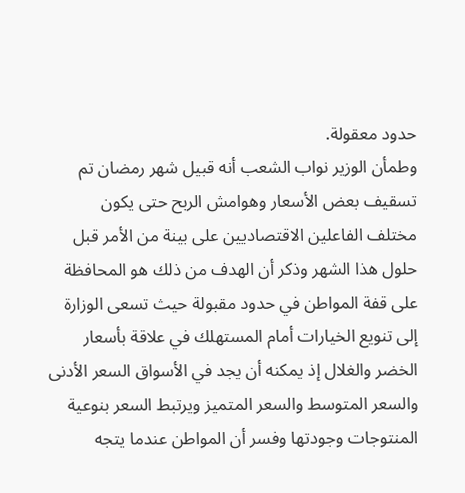حدود معقولة.
وطمأن الوزير نواب الشعب أنه قبيل شهر رمضان تم تسقيف بعض الأسعار وهوامش الربح حتى يكون مختلف الفاعلين الاقتصاديين على بينة من الأمر قبل حلول هذا الشهر وذكر أن الهدف من ذلك هو المحافظة على قفة المواطن في حدود مقبولة حيث تسعى الوزارة إلى تنويع الخيارات أمام المستهلك في علاقة بأسعار الخضر والغلال إذ يمكنه أن يجد في الأسواق السعر الأدنى والسعر المتوسط والسعر المتميز ويرتبط السعر بنوعية المنتوجات وجودتها وفسر أن المواطن عندما يتجه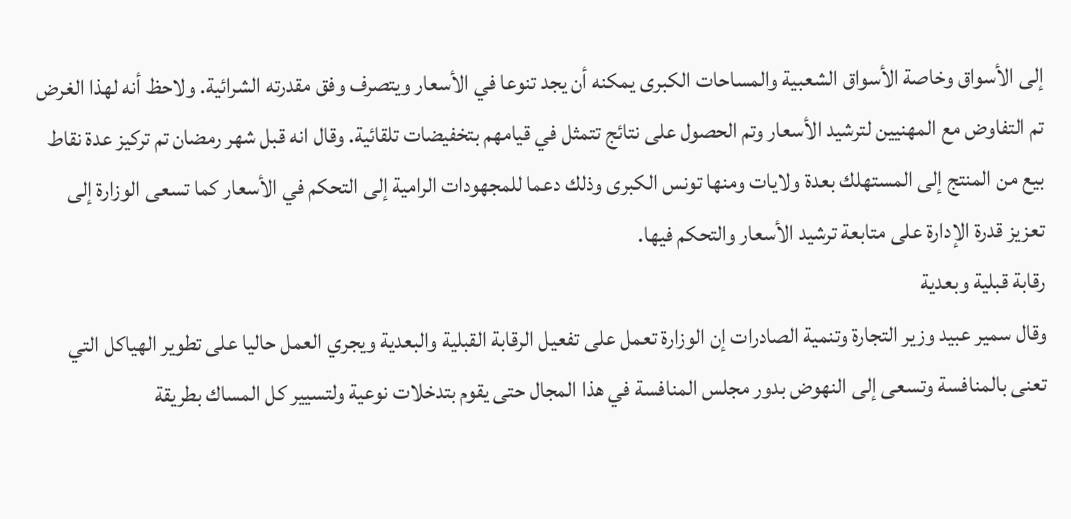إلى الأسواق وخاصة الأسواق الشعبية والمساحات الكبرى يمكنه أن يجد تنوعا في الأسعار ويتصرف وفق مقدرته الشرائية. ولاحظ أنه لهذا الغرض تم التفاوض مع المهنيين لترشيد الأسعار وتم الحصول على نتائج تتمثل في قيامهم بتخفيضات تلقائية. وقال انه قبل شهر رمضان تم تركيز عدة نقاط بيع من المنتج إلى المستهلك بعدة ولايات ومنها تونس الكبرى وذلك دعما للمجهودات الرامية إلى التحكم في الأسعار كما تسعى الوزارة إلى تعزيز قدرة الإدارة على متابعة ترشيد الأسعار والتحكم فيها.
رقابة قبلية وبعدية
وقال سمير عبيد وزير التجارة وتنمية الصادرات إن الوزارة تعمل على تفعيل الرقابة القبلية والبعدية ويجري العمل حاليا على تطوير الهياكل التي تعنى بالمنافسة وتسعى إلى النهوض بدور مجلس المنافسة في هذا المجال حتى يقوم بتدخلات نوعية ولتسيير كل المساك بطريقة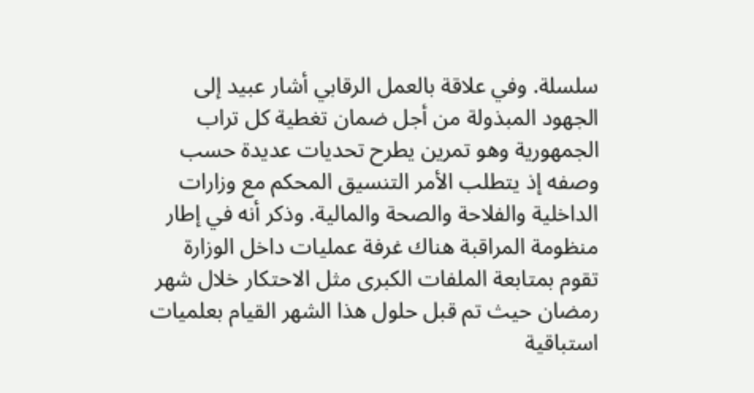سلسلة. وفي علاقة بالعمل الرقابي أشار عبيد إلى الجهود المبذولة من أجل ضمان تغطية كل تراب الجمهورية وهو تمرين يطرح تحديات عديدة حسب وصفه إذ يتطلب الأمر التنسيق المحكم مع وزارات الداخلية والفلاحة والصحة والمالية. وذكر أنه في إطار منظومة المراقبة هناك غرفة عمليات داخل الوزارة تقوم بمتابعة الملفات الكبرى مثل الاحتكار خلال شهر رمضان حيث تم قبل حلول هذا الشهر القيام بعلميات استباقية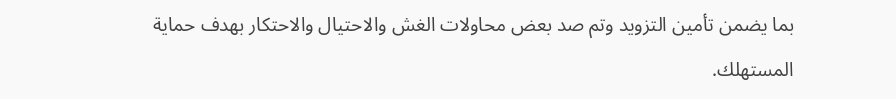بما يضمن تأمين التزويد وتم صد بعض محاولات الغش والاحتيال والاحتكار بهدف حماية المستهلك.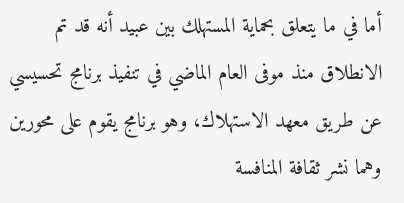أما في ما يتعلق بحماية المستهلك بين عبيد أنه قد تم الانطلاق منذ موفى العام الماضي في تنفيذ برنامج تحسيسي عن طريق معهد الاستهلاك، وهو برنامج يقوم على محورين وهما نشر ثقافة المنافسة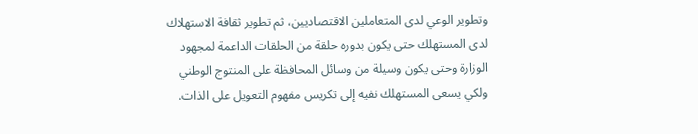وتطوير الوعي لدى المتعاملين الاقتصاديين، ثم تطوير ثقافة الاستهلاك لدى المستهلك حتى يكون بدوره حلقة من الحلقات الداعمة لمجهود الوزارة وحتى يكون وسيلة من وسائل المحافظة على المنتوج الوطني ولكي يسعى المستهلك نفيه إلى تكريس مفهوم التعويل على الذات.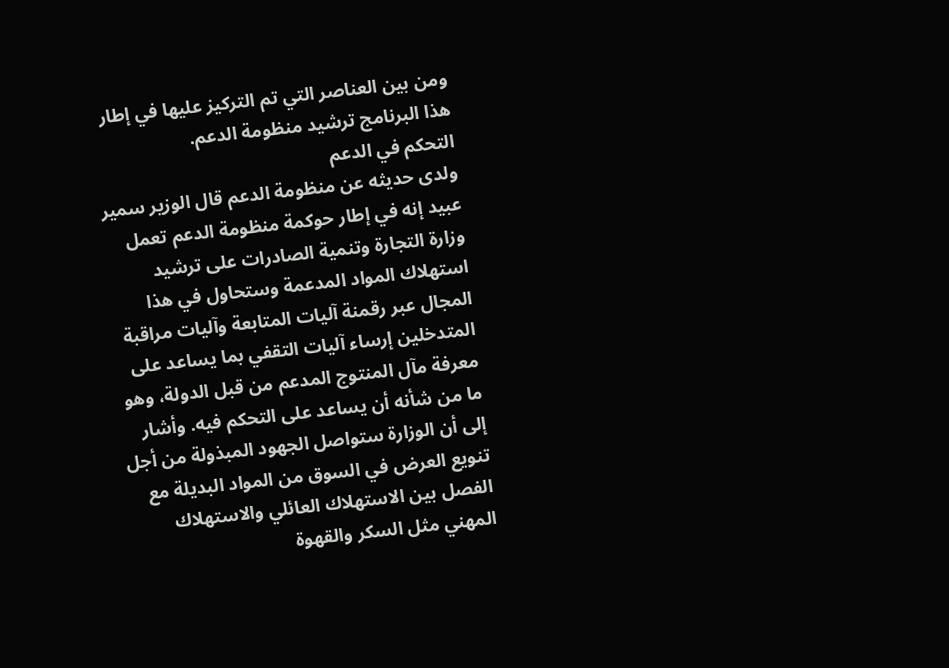ومن بين العناصر التي تم التركيز عليها في إطار هذا البرنامج ترشيد منظومة الدعم.
التحكم في الدعم
ولدى حديثه عن منظومة الدعم قال الوزير سمير عبيد إنه في إطار حوكمة منظومة الدعم تعمل وزارة التجارة وتنمية الصادرات على ترشيد استهلاك المواد المدعمة وستحاول في هذا المجال عبر رقمنة آليات المتابعة وآليات مراقبة المتدخلين إرساء آليات التقفي بما يساعد على معرفة مآل المنتوج المدعم من قبل الدولة، وهو ما من شأنه أن يساعد على التحكم فيه. وأشار إلى أن الوزارة ستواصل الجهود المبذولة من أجل تنويع العرض في السوق من المواد البديلة مع الفصل بين الاستهلاك العائلي والاستهلاك المهني مثل السكر والقهوة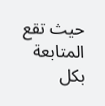حيث تقع المتابعة بكل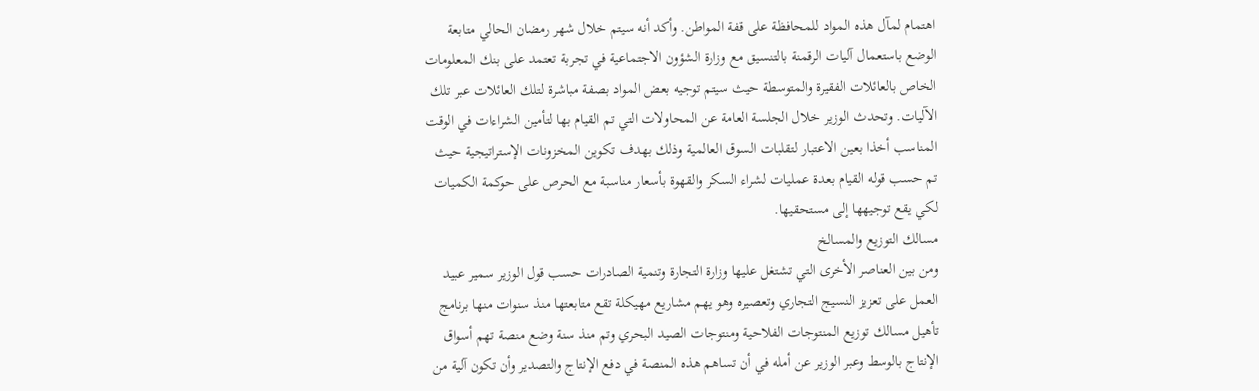اهتمام لمآل هذه المواد للمحافظة على قفة المواطن. وأكد أنه سيتم خلال شهر رمضان الحالي متابعة الوضع باستعمال آليات الرقمنة بالتنسيق مع وزارة الشؤون الاجتماعية في تجربة تعتمد على بنك المعلومات الخاص بالعائلات الفقيرة والمتوسطة حيث سيتم توجيه بعض المواد بصفة مباشرة لتلك العائلات عبر تلك الآليات. وتحدث الوزير خلال الجلسة العامة عن المحاولات التي تم القيام بها لتأمين الشراءات في الوقت المناسب أخذا بعين الاعتبار لتقلبات السوق العالمية وذلك بهدف تكوين المخزونات الإستراتيجية حيث تم حسب قوله القيام بعدة عمليات لشراء السكر والقهوة بأسعار مناسبة مع الحرص على حوكمة الكميات لكي يقع توجيهها إلى مستحقيها.
مسالك التوزيع والمسالخ
ومن بين العناصر الأخرى التي تشتغل عليها وزارة التجارة وتنمية الصادرات حسب قول الوزير سمير عبيد العمل على تعزيز النسيج التجاري وتعصيره وهو يهم مشاريع مهيكلة تقع متابعتها منذ سنوات منها برنامج تأهيل مسالك توزيع المنتوجات الفلاحية ومنتوجات الصيد البحري وتم منذ سنة وضع منصة تهم أسواق الإنتاج بالوسط وعبر الوزير عن أمله في أن تساهم هذه المنصة في دفع الإنتاج والتصدير وأن تكون آلية من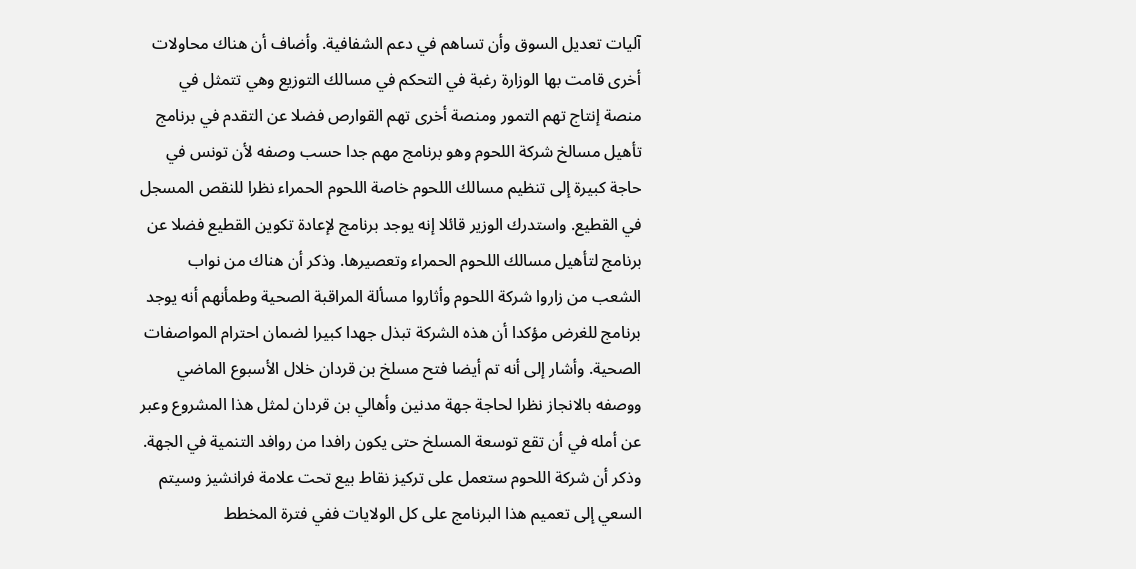آليات تعديل السوق وأن تساهم في دعم الشفافية. وأضاف أن هناك محاولات أخرى قامت بها الوزارة رغبة في التحكم في مسالك التوزيع وهي تتمثل في منصة إنتاج تهم التمور ومنصة أخرى تهم القوارص فضلا عن التقدم في برنامج تأهيل مسالخ شركة اللحوم وهو برنامج مهم جدا حسب وصفه لأن تونس في حاجة كبيرة إلى تنظيم مسالك اللحوم خاصة اللحوم الحمراء نظرا للنقص المسجل في القطيع. واستدرك الوزير قائلا إنه يوجد برنامج لإعادة تكوين القطيع فضلا عن برنامج لتأهيل مسالك اللحوم الحمراء وتعصيرها. وذكر أن هناك من نواب الشعب من زاروا شركة اللحوم وأثاروا مسألة المراقبة الصحية وطمأنهم أنه يوجد برنامج للغرض مؤكدا أن هذه الشركة تبذل جهدا كبيرا لضمان احترام المواصفات الصحية. وأشار إلى أنه تم أيضا فتح مسلخ بن قردان خلال الأسبوع الماضي ووصفه بالانجاز نظرا لحاجة جهة مدنين وأهالي بن قردان لمثل هذا المشروع وعبر عن أمله في أن تقع توسعة المسلخ حتى يكون رافدا من روافد التنمية في الجهة. وذكر أن شركة اللحوم ستعمل على تركيز نقاط بيع تحت علامة فرانشيز وسيتم السعي إلى تعميم هذا البرنامج على كل الولايات ففي فترة المخطط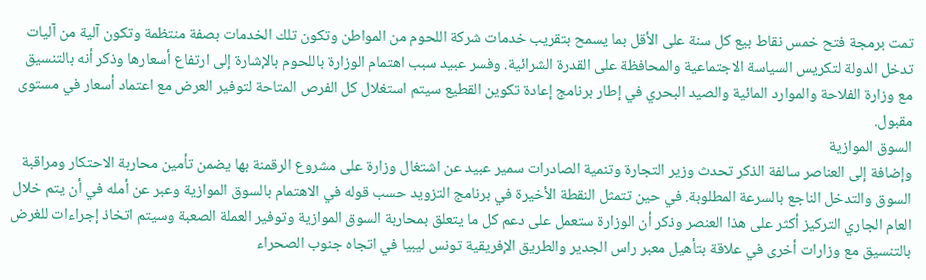تمت برمجة فتح خمس نقاط بيع كل سنة على الأقل بما يسمح بتقريب خدمات شركة اللحوم من المواطن وتكون تلك الخدمات بصفة منتظمة وتكون آلية من آليات تدخل الدولة لتكريس السياسة الاجتماعية والمحافظة على القدرة الشرائية. وفسر عبيد سبب اهتمام الوزارة باللحوم بالإشارة إلى ارتفاع أسعارها وذكر أنه بالتنسيق مع وزارة الفلاحة والموارد المائية والصيد البحري في إطار برنامج إعادة تكوين القطيع سيتم استغلال كل الفرص المتاحة لتوفير العرض مع اعتماد أسعار في مستوى مقبول.
السوق الموازية
وإضافة إلى العناصر سالفة الذكر تحدث وزير التجارة وتنمية الصادرات سمير عبيد عن اشتغال وزارة على مشروع الرقمنة بها يضمن تأمين محاربة الاحتكار ومراقبة السوق والتدخل الناجع بالسرعة المطلوبة. في حين تتمثل النقطة الأخيرة في برنامج التزويد حسب قوله في الاهتمام بالسوق الموازية وعبر عن أمله في أن يتم خلال العام الجاري التركيز أكثر على هذا العنصر وذكر أن الوزارة ستعمل على دعم كل ما يتعلق بمحاربة السوق الموازية وتوفير العملة الصعبة وسيتم اتخاذ إجراءات للغرض بالتنسيق مع وزارات أخرى في علاقة بتأهيل معبر راس الجدير والطريق الإفريقية تونس ليبيا في اتجاه جنوب الصحراء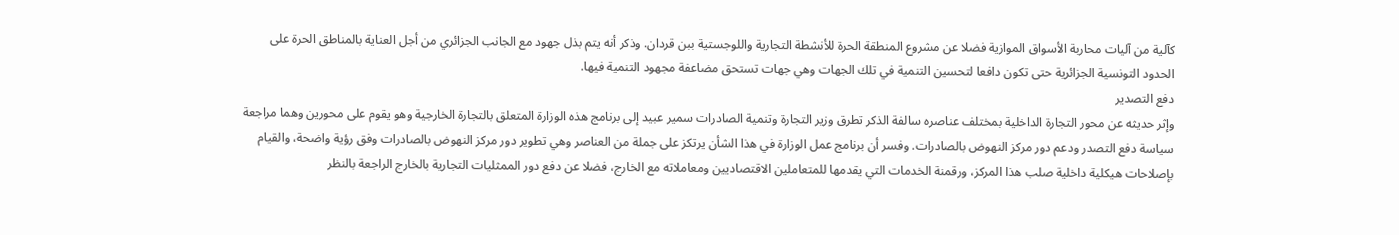كآلية من آليات محاربة الأسواق الموازية فضلا عن مشروع المنطقة الحرة للأنشطة التجارية واللوجستية ببن قردان. وذكر أنه يتم بذل جهود مع الجانب الجزائري من أجل العناية بالمناطق الحرة على الحدود التونسية الجزائرية حتى تكون دافعا لتحسين التنمية في تلك الجهات وهي جهات تستحق مضاعفة مجهود التنمية فيها.
دفع التصدير
وإثر حديثه عن محور التجارة الداخلية بمختلف عناصره سالفة الذكر تطرق وزير التجارة وتنمية الصادرات سمير عبيد إلى برنامج هذه الوزارة المتعلق بالتجارة الخارجية وهو يقوم على محورين وهما مراجعة سياسة دفع التصدر ودعم دور مركز النهوض بالصادرات. وفسر أن برنامج عمل الوزارة في هذا الشأن يرتكز على جملة من العناصر وهي تطوير دور مركز النهوض بالصادرات وفق رؤية واضحة، والقيام بإصلاحات هيكلية داخلية صلب هذا المركز، ورقمنة الخدمات التي يقدمها للمتعاملين الاقتصاديين ومعاملاته مع الخارج، فضلا عن دفع دور الممثليات التجارية بالخارج الراجعة بالنظر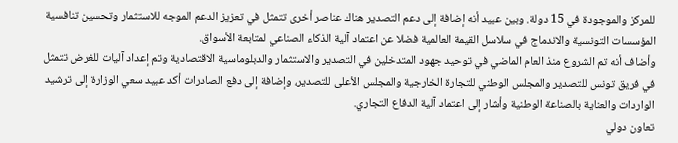للمركز والموجودة في 15 دولة. وبين عبيد أنه إضافة إلى دعم التصدير هناك عناصر أخرى تتمثل في تعزيز الدعم الموجه للاستثمار وتحسين تنافسية المؤسسات التونسية والاندماج في سلاسل القيمة العالمية فضلا عن اعتماد آلية الذكاء الصناعي لمتابعة الأسواق.
وأضاف أنه تم الشروع منذ العام الماضي في توحيد جهود المتدخلين في التصدير والاستثمار والدبلوماسية الاقتصادية وتم إعداد آليات للغرض تتمثل في فريق تونس للتصدير والمجلس الوطني للتجارة الخارجية والمجلس الأعلى للتصدير، وإضافة إلى دفع الصادرات أكد عبيد سعي الوزارة إلى ترشيد الواردات والعناية بالصناعة الوطنية وأشار إلى اعتماد آلية الدفاع التجاري.
تعاون دولي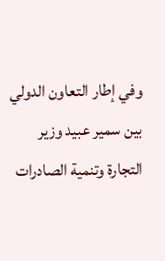وفي إطار التعاون الدولي بين سمير عبيد وزير التجارة وتنمية الصادرات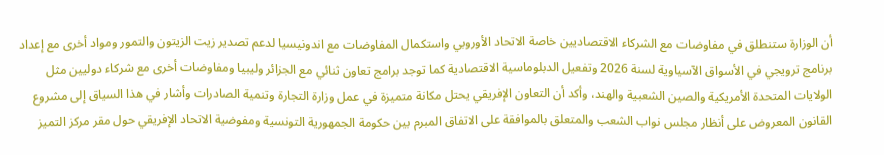أن الوزارة ستنطلق في مفاوضات مع الشركاء الاقتصاديين خاصة الاتحاد الأوروبي واستكمال المفاوضات مع اندونيسيا لدعم تصدير زيت الزيتون والتمور ومواد أخرى مع إعداد برنامج ترويجي في الأسواق الآسياوية لسنة 2026 وتفعيل الدبلوماسية الاقتصادية كما توجد برامج تعاون ثنائي مع الجزائر وليبيا ومفاوضات أخرى مع شركاء دوليين مثل الولايات المتحدة الأمريكية والصين الشعبية والهند، وأكد أن التعاون الإفريقي يحتل مكانة متميزة في عمل وزارة التجارة وتنمية الصادرات وأشار في هذا السياق إلى مشروع القانون المعروض على أنظار مجلس نواب الشعب والمتعلق بالموافقة على الاتفاق المبرم بين حكومة الجمهورية التونسية ومفوضية الاتحاد الإفريقي حول مقر مركز التميز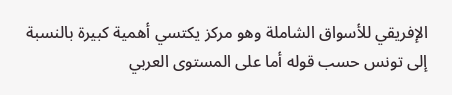الإفريقي للأسواق الشاملة وهو مركز يكتسي أهمية كبيرة بالنسبة إلى تونس حسب قوله أما على المستوى العربي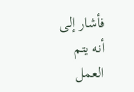فأشار إلى أنه يتم العمل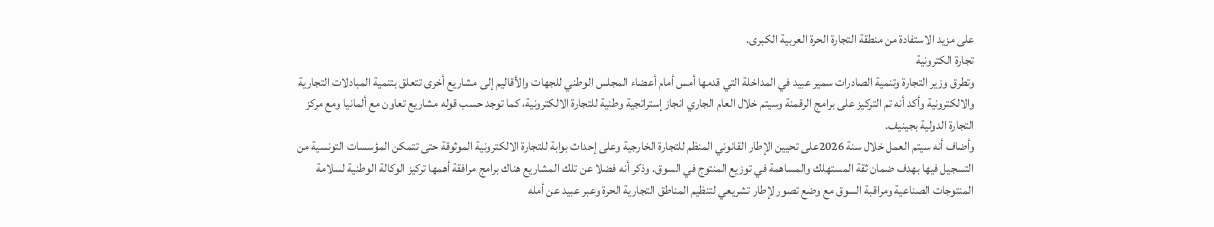على مزيد الاستفادة من منطقة التجارة الحرة العربية الكبرى.
تجارة الكترونية
وتطرق وزير التجارة وتنمية الصادرات سمير عبيد في المداخلة التي قدمها أمس أمام أعضاء المجلس الوطني للجهات والأقاليم إلى مشاريع أخرى تتعلق بتنمية المبادلات التجارية والالكترونية وأكد أنه تم التركيز على برامج الرقمنة وسيتم خلال العام الجاري انجاز إستراتجية وطنية للتجارة الالكترونية، كما توجد حسب قوله مشاريع تعاون مع ألمانيا ومع مركز التجارة الدولية بجينيف.
وأضاف أنه سيتم العمل خلال سنة 2026على تحيين الإطار القانوني المنظم للتجارة الخارجية وعلى إحداث بوابة للتجارة الالكترونية الموثوقة حتى تتمكن المؤسسات التونسية من التسجيل فيها بهدف ضمان ثقة المستهلك والمساهمة في توزيع المنتوج في السوق. وذكر أنه فضلا عن تلك المشاريع هناك برامج مرافقة أهمها تركيز الوكالة الوطنية لسلامة المنتوجات الصناعية ومراقبة السوق مع وضع تصور لإطار تشريعي لتنظيم المناطق التجارية الحرة وعبر عبيد عن أمله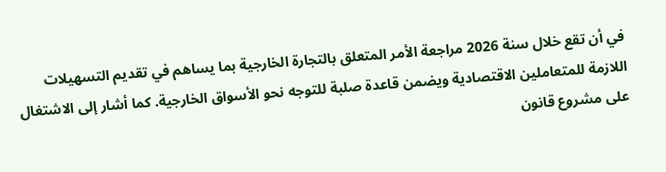في أن تقع خلال سنة 2026 مراجعة الأمر المتعلق بالتجارة الخارجية بما يساهم في تقديم التسهيلات اللازمة للمتعاملين الاقتصادية ويضمن قاعدة صلبة للتوجه نحو الأسواق الخارجية. كما أشار إلى الاشتغال على مشروع قانون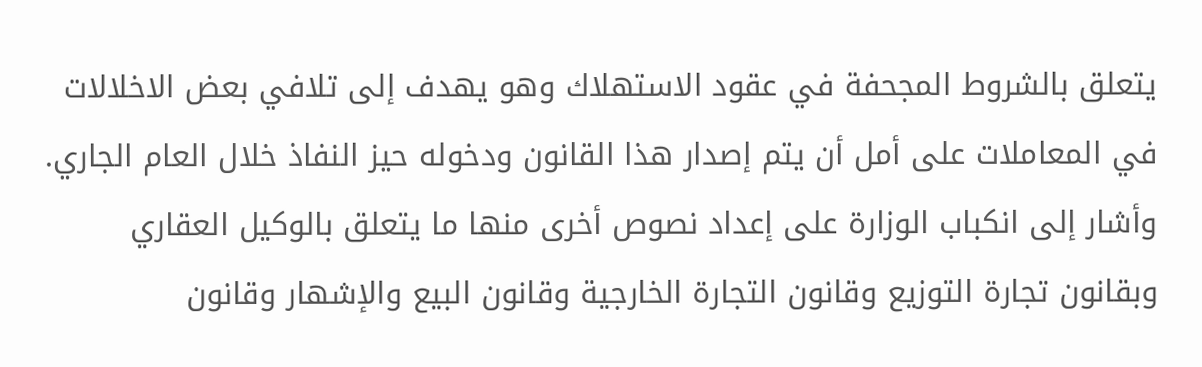يتعلق بالشروط المجحفة في عقود الاستهلاك وهو يهدف إلى تلافي بعض الاخلالات في المعاملات على أمل أن يتم إصدار هذا القانون ودخوله حيز النفاذ خلال العام الجاري. وأشار إلى انكباب الوزارة على إعداد نصوص أخرى منها ما يتعلق بالوكيل العقاري وبقانون تجارة التوزيع وقانون التجارة الخارجية وقانون البيع والإشهار وقانون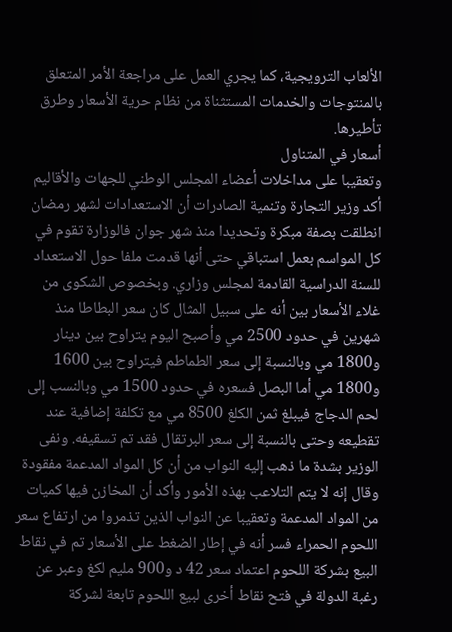الألعاب الترويجية، كما يجري العمل على مراجعة الأمر المتعلق بالمنتوجات والخدمات المستثناة من نظام حرية الأسعار وطرق تأطيرها.
أسعار في المتناول
وتعقيبا على مداخلات أعضاء المجلس الوطني للجهات والأقاليم أكد وزير التجارة وتنمية الصادرات أن الاستعدادات لشهر رمضان انطلقت بصفة مبكرة وتحديدا منذ شهر جوان فالوزارة تقوم في كل المواسم بعمل استباقي حتى أنها قدمت ملفا حول الاستعداد للسنة الدراسية القادمة لمجلس وزاري. وبخصوص الشكوى من غلاء الأسعار بين أنه على سبيل المثال كان سعر البطاطا منذ شهرين في حدود 2500 مي وأصبح اليوم يتراوح بين دينار و1800 مي وبالنسبة إلى سعر الطماطم فيتراوح بين 1600 و1800 مي أما البصل فسعره في حدود 1500 مي وبالنسب إلى لحم الدجاج فيبلغ ثمن الكلغ 8500 مي مع تكلفة إضافية عند تقطيعه وحتى بالنسبة إلى سعر البرتقال فقد تم تسقيفه. ونفى الوزير بشدة ما ذهب إليه النواب من أن كل المواد المدعمة مفقودة وقال إنه لا يتم التلاعب بهذه الأمور وأكد أن المخازن فيها كميات من المواد المدعمة وتعقيبا عن النواب الذين تذمروا من ارتفاع سعر اللحوم الحمراء فسر أنه في إطار الضغط على الأسعار تم في نقاط البيع بشركة اللحوم اعتماد سعر 42 د و900 مليم لكغ وعبر عن رغبة الدولة في فتح نقاط أخرى لبيع اللحوم تابعة لشركة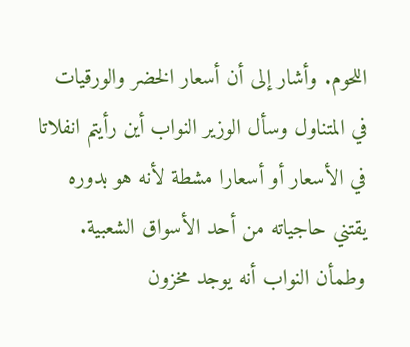اللحوم. وأشار إلى أن أسعار الخضر والورقيات في المتناول وسأل الوزير النواب أين رأيتم انفلاتا في الأسعار أو أسعارا مشطة لأنه هو بدوره يقتني حاجياته من أحد الأسواق الشعبية. وطمأن النواب أنه يوجد مخزون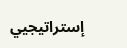إستراتيجيي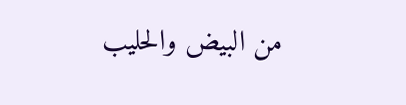من البيض والحليب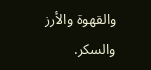والقهوة والأرز والسكر.